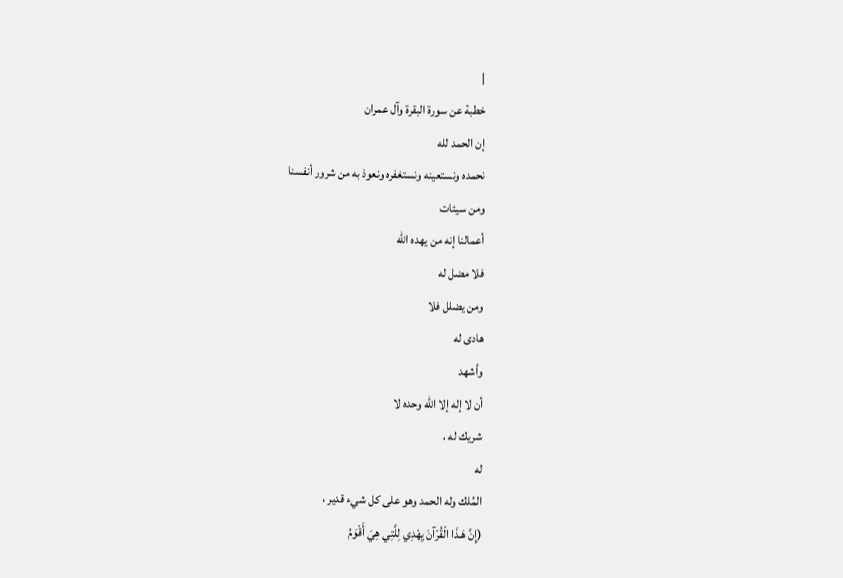|
خطبة عن سورة البقرة وآل عمران
إن الحمد لله
نحمده ونستعينه ونستغفره ونعوذ به من شرور أنفسنا
ومن سيئات
أعمالنا إنه من يهده الله
فلا مضل له
ومن يضلل فلا
هادى له
وأشهد
أن لا إله إلا الله وحده لا
شريك له ،
له
المُلك وله الحمد وهو على كل شيء قدير ،
(إِنَّ هَـذَا الْقُرْآنَ يِهْدِي لِلَّتِي هِيَ أَقْوَمُ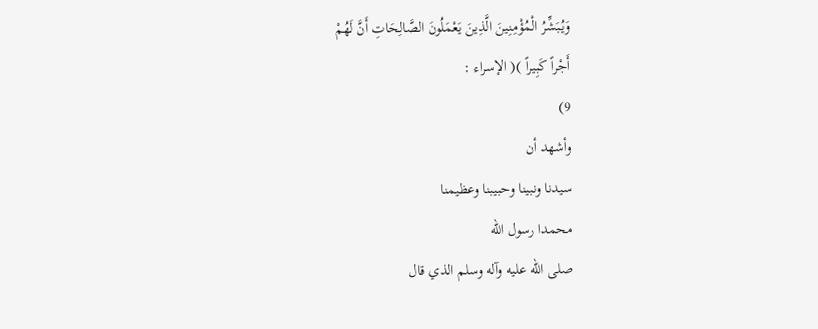وَيُبَشِّرُ الْمُؤْمِنِينَ الَّذِينَ يَعْمَلُونَ الصَّالِحَاتِ أَنَّ لَهُمْ
أَجْراً كَبِيراً )( الإسراء :
9)
وأشهد أن
سيدنا ونبينا وحبيبنا وعظيمنا
محمدا رسول الله
صلى الله عليه وآله وسلم الذي قال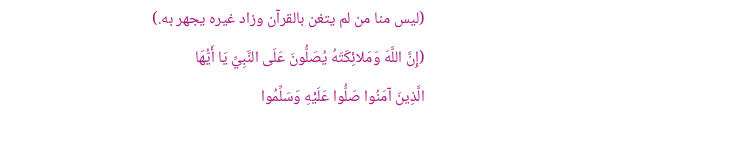(ليس منا من لم يتغن بالقرآن وزاد غيره يجهر به.)
(إِنَّ اللَّهَ وَمَلائِكَتَهُ يُصَلُّونَ عَلَى النَّبِيِّ يَا أَيُّهَا
الَّذِينَ آمَنُوا صَلُّوا عَلَيْهِ وَسَلِّمُوا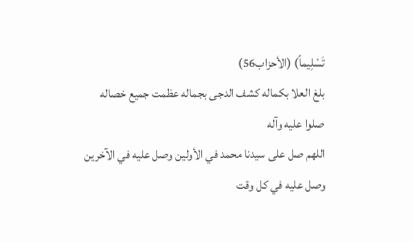تَسْلِيماً) (الأحزاب56)
بلغ العلا بكماله كشف الدجى بجماله عظمت جميع خصاله
صلوا عليه وآله
اللهم صل على سيدنا محمد في الأولين وصل عليه في الآخرين
وصل عليه في كل وقت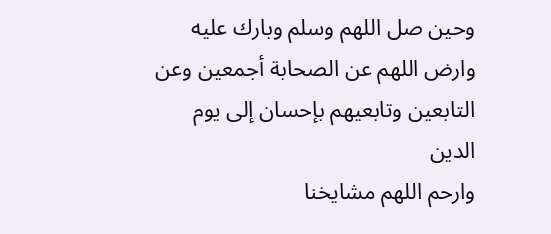وحين صل اللهم وسلم وبارك عليه
وارض اللهم عن الصحابة أجمعين وعن التابعين وتابعيهم بإحسان إلى يوم
الدين
وارحم اللهم مشايخنا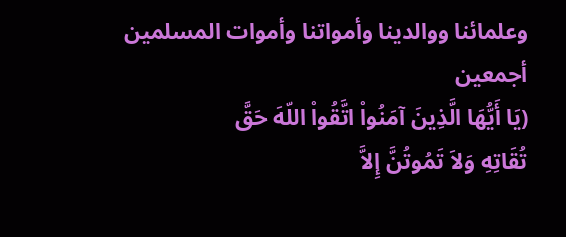وعلمائنا ووالدينا وأمواتنا وأموات المسلمين
أجمعين
(يَا أَيُّهَا الَّذِينَ آمَنُواْ اتَّقُواْ اللّهَ حَقَّ
تُقَاتِهِ وَلاَ تَمُوتُنَّ إِلاَّ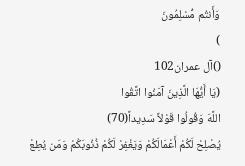وَأَنتُم مُّسْلِمُونَ
)
()آل عمران102
(يَا أَيُّهَا الَّذِينَ آمَنُوا اتَّقُوا
اللَّهَ وَقُولُوا قَوْلاً سَدِيداً(70)
يُصْلِحْ لَكُمْ أَعْمَالَكُمْ وَيَغْفِرْ لَكُمْ ذُنُوبَكُمْ وَمَن يُطِعْ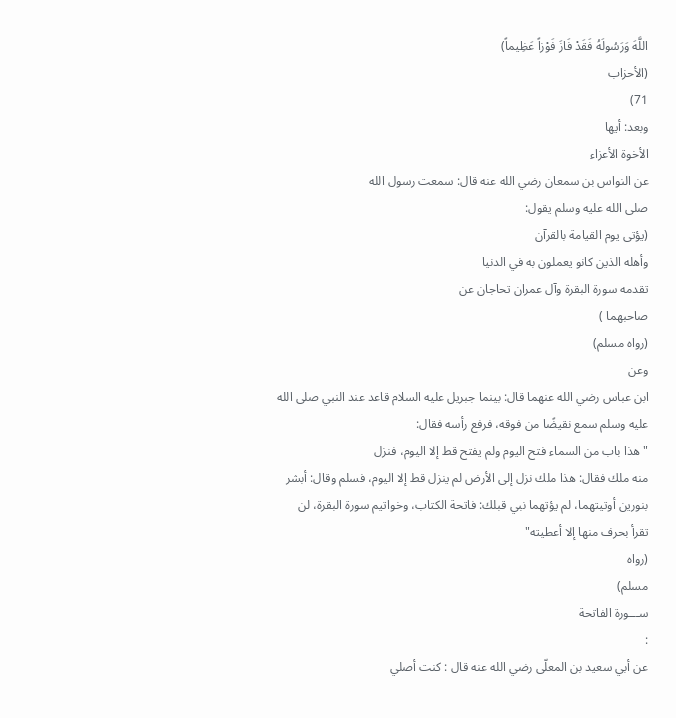اللَّهَ وَرَسُولَهُ فَقَدْ فَازَ فَوْزاً عَظِيماً)
(الأحزاب
71)
وبعد: أيها
الأخوة الأعزاء
عن النواس بن سمعان رضي الله عنه قال: سمعت رسول الله
صلى الله عليه وسلم يقول:
(يؤتى يوم القيامة بالقرآن
وأهله الذين كانو يعملون به في الدنيا
تقدمه سورة البقرة وآل عمران تحاجان عن
صاحبهما )
(رواه مسلم)
وعن
ابن عباس رضي الله عنهما قال: بينما جبريل عليه السلام قاعد عند النبي صلى الله
عليه وسلم سمع نقيضًا من فوقه، فرفع رأسه فقال:
"هذا باب من السماء فتح اليوم ولم يفتح قط إلا اليوم، فنزل
منه ملك فقال: هذا ملك نزل إلى الأرض لم ينزل قط إلا اليوم، فسلم وقال: أبشر
بنورين أوتيتهما، لم يؤتهما نبي قبلك: فاتحة الكتاب، وخواتيم سورة البقرة، لن
تقرأ بحرف منها إلا أعطيته"
(رواه
مسلم)
ســـورة الفاتحة
:
عن أبي سعيد بن المعلّى رضي الله عنه قال : كنت أصلي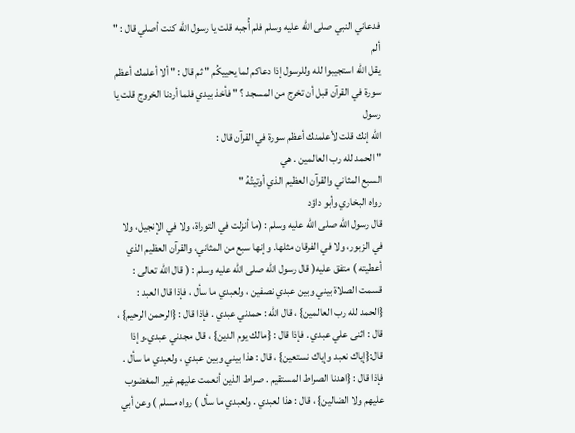فدعاني النبي صلى الله عليه وسلم فلم أُجبه قلت يا رسول الله كنت أصلي قال : " ألم
يقل الله استجيبوا لله وللرسول إذا دعاكم لما يحييكُم " ثم قال : " ألا أعلمك أعظم
سورة في القرآن قبل أن تخرج من المسجد ؟ " فأخذ بيدي فلما أردنا الخروج قلت يا رسول
الله إنك قلت لأعلمنك أعظم سورة في القرآن قال :
" الحمد لله رب العالمين . هي
السبع المثاني والقرآن العظيم الذي أوتيتُهُ "
رواه البخاري وأبو داؤد
قال رسول الله صلى الله عليه وسلم : (ما أنزلت في التوراة، ولا في الإنجيل، ولا في الزبور، ولا في الفرقان مثلها. وإنها سبع من المثاني، والقرآن العظيم الذي أعطيته ) متفق عليه( قال رسول الله صلى الله عليه وسلم : ( قال الله تعالى : قسمت الصلاة بيني وبين عبدي نصفين ، ولعبدي ما سأل ، فإذا قال العبد : {الحمد لله رب العالمين} ، قال الله : حمدني عبدي . فإذا قال : {الرحمن الرحيم} ، قال : اثنى علي عبدي . فإذا قال : {مالك يوم الدين} ، قال مجدني عبدي.وإذا قال:{إياك نعبد وإياك نستعين} ، قال : هذا بيني وبين عبدي ، ولعبدي ما سأل . فإذا قال : {اهدنا الصراط المستقيم . صراط الذين أنعمت عليهم غير المغضوب عليهم ولا الضالين} ، قال : هذا لعبدي . ولعبدي ما سأل ) رواه مسلم ) وعن أبي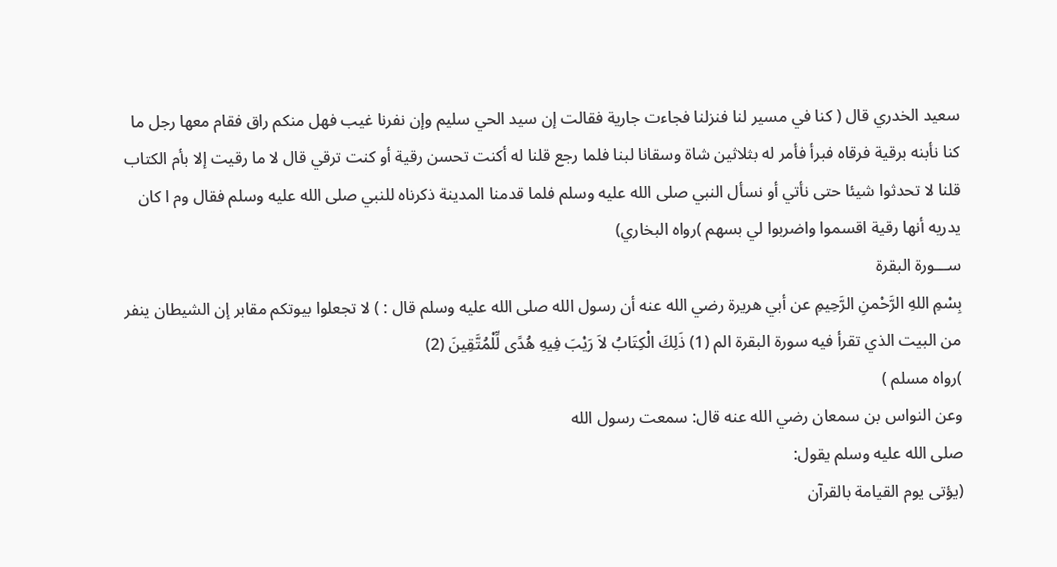سعيد الخدري قال ( كنا في مسير لنا فنزلنا فجاءت جارية فقالت إن سيد الحي سليم وإن نفرنا غيب فهل منكم راق فقام معها رجل ما كنا نأبنه برقية فرقاه فبرأ فأمر له بثلاثين شاة وسقانا لبنا فلما رجع قلنا له أكنت تحسن رقية أو كنت ترقي قال لا ما رقيت إلا بأم الكتاب قلنا لا تحدثوا شيئا حتى نأتي أو نسأل النبي صلى الله عليه وسلم فلما قدمنا المدينة ذكرناه للنبي صلى الله عليه وسلم فقال وم ا كان يدريه أنها رقية اقسموا واضربوا لي بسهم )رواه البخاري)
ســـورة البقرة
بِسْمِ اللهِ الرَّحْمنِ الرَّحِيمِ عن أبي هريرة رضي الله عنه أن رسول الله صلى الله عليه وسلم قال : ) لا تجعلوا بيوتكم مقابر إن الشيطان ينفر من البيت الذي تقرأ فيه سورة البقرة الم (1) ذَلِكَ الْكِتَابُ لاَ رَيْبَ فِيهِ هُدًى لِّلْمُتَّقِينَ (2)
)رواه مسلم )
وعن النواس بن سمعان رضي الله عنه قال: سمعت رسول الله
صلى الله عليه وسلم يقول:
(يؤتى يوم القيامة بالقرآن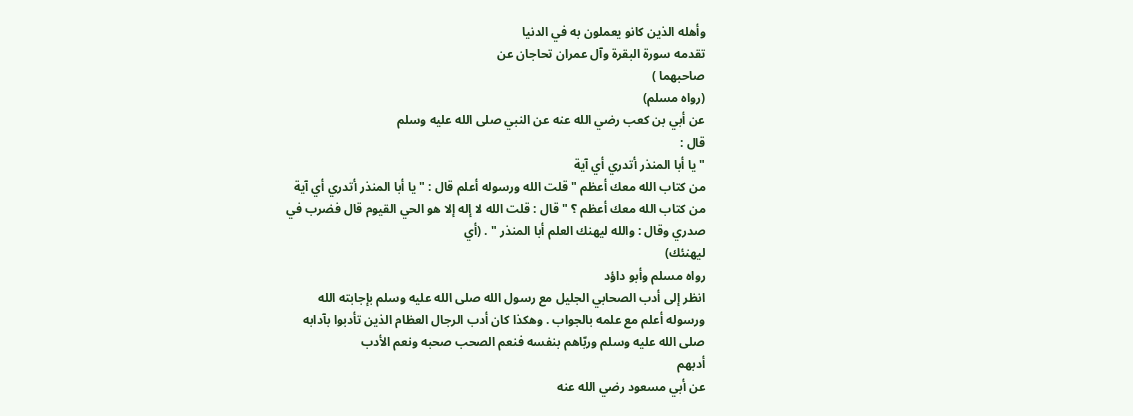وأهله الذين كانو يعملون به في الدنيا
تقدمه سورة البقرة وآل عمران تحاجان عن
صاحبهما )
(رواه مسلم)
عن أبي بن كعب رضي الله عنه عن النبي صلى الله عليه وسلم
قال :
" يا أبا المنذر أتدري أي آية
من كتاب الله معك أعظم " قلت الله ورسوله أعلم قال : " يا أبا المنذر أتدري أي آية
من كتاب الله معك أعظم ؟ " قال : قلت الله لا إله إلا هو الحي القيوم قال فضرب في
صدري وقال : والله ليهنك العلم أبا المنذر " . (أي
ليهنئك)
رواه مسلم وأبو داؤد
انظر إلى أدب الصحابي الجليل مع رسول الله صلى الله عليه وسلم بإجابته الله
ورسوله أعلم مع علمه بالجواب . وهكذا كان أدب الرجال العظام الذين تأدبوا بآدابه
صلى الله عليه وسلم وربّاهم بنفسه فنعم الصحب صحبه ونعم الأدب
أدبهم
عن أبي مسعود رضي الله عنه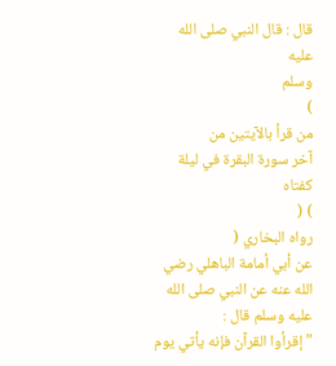قال : قال النبي صلى الله عليه
وسلم
)
من قرأ بالآيتين من
آخر سورة البقرة في ليلة كفتاه
) (
رواه البخاري (
عن أبي أمامة الباهلي رضي الله عنه عن النبي صلى الله عليه وسلم قال :
" إقرأوا القرآن فإنه يأتي يوم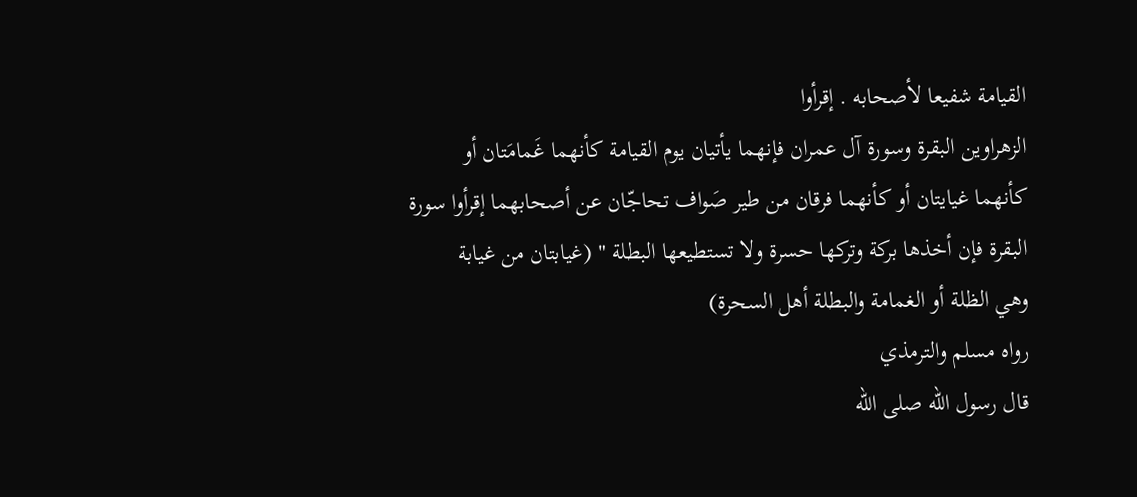القيامة شفيعا لأصحابه . إقرأوا
الزهراوين البقرة وسورة آل عمران فإنهما يأتيان يوم القيامة كأنهما غَمامَتان أو
كأنهما غيايتان أو كأنهما فرقان من طير صَواف تحاجّان عن أصحابهما إقرأوا سورة
البقرة فإن أخذها بركة وتركها حسرة ولا تستطيعها البطلة " (غيابتان من غيابة
وهي الظلة أو الغمامة والبطلة أهل السحرة)
رواه مسلم والترمذي
قال رسول الله صلى الله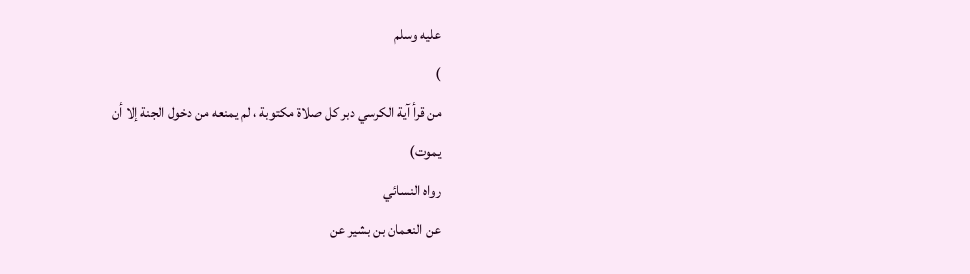عليه وسلم
)
من قرأ آية الكرسي دبر كل صلاة مكتوبة ، لم يمنعه من دخول الجنة إلا أن
يموت)
رواه النسائي
عن النعمان بن بشير عن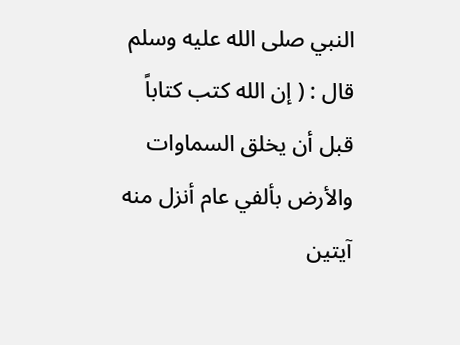النبي صلى الله عليه وسلم قال : ( إن الله كتب كتاباً قبل أن يخلق السماوات والأرض بألفي عام أنزل منه آيتين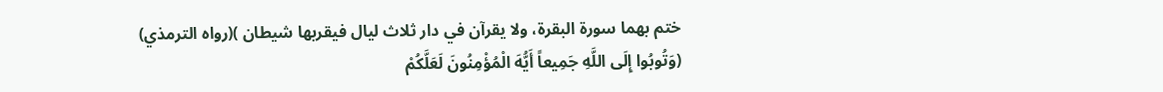ختم بهما سورة البقرة، ولا يقرآن في دار ثلاث ليال فيقربها شيطان )(رواه الترمذي)
(وَتُوبُوا إِلَى اللَّهِ جَمِيعاً أَيُّهَ الْمُؤْمِنُونَ لَعَلَّكُمْ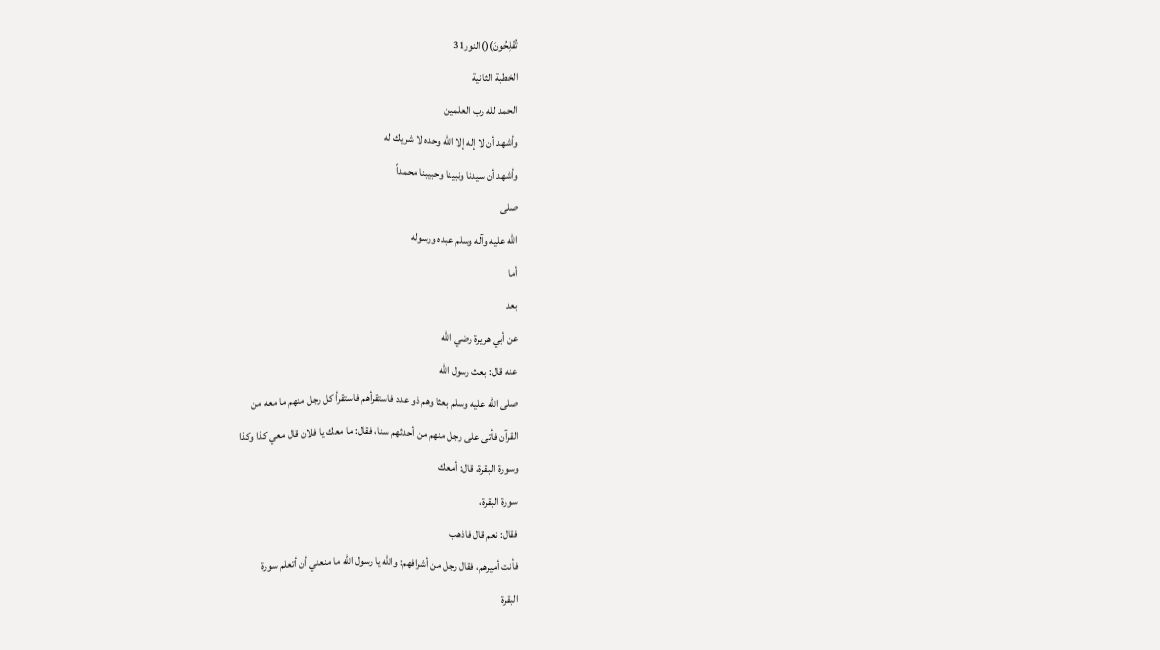تُفْلِحُونَ)()النور31
الخطبة الثانية
الحمد لله رب العلمين
وأشهد أن لا إله إلا الله وحده لا شريك له
وأشهد أن سيدنا ونبينا وحبيبنا محمداً
صلى
الله عليه وآله وسلم عبده ورسوله
أما
بعد
عن أبي هريرة رضي الله
عنه قال: بعث رسول الله
صلى الله عليه وسلم بعثا وهم ذو عدد فاستقرأهم فاستقرأ كل رجل منهم ما معه من
القرآن فأتى على رجل منهم من أحدثهم سنا، فقال: ما معك يا فلان قال معي كذا وكذا
وسورة البقرة، قال: أمعك
سورة البقرة،
فقال: نعم قال فاذهب
فأنت أميرهم، فقال رجل من أشرافهم: والله يا رسول الله ما منعني أن أتعلم سورة
البقرة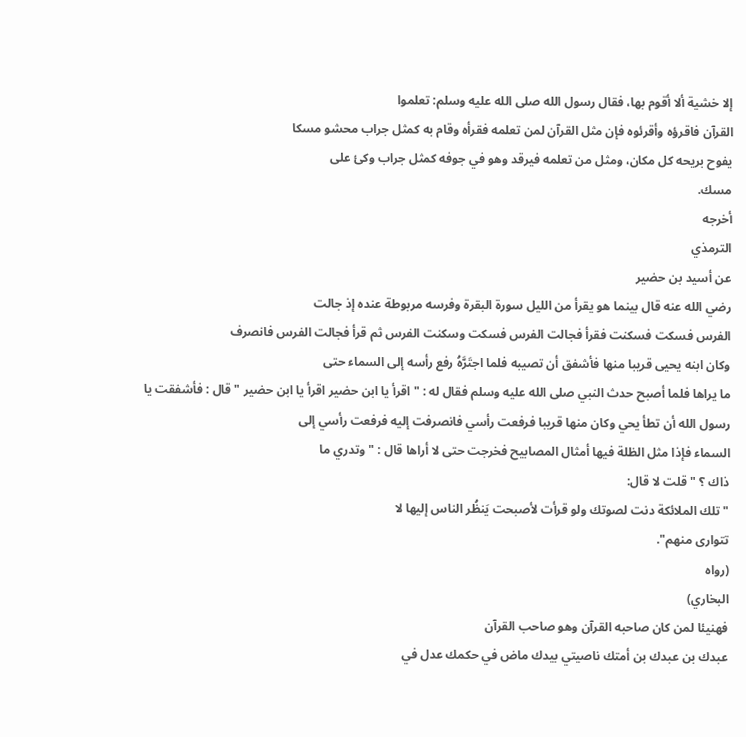إلا خشية ألا أقوم بها، فقال رسول الله صلى الله عليه وسلم: تعلموا
القرآن فاقرؤه وأقرئوه فإن مثل القرآن لمن تعلمه فقرأه وقام به كمثل جراب محشو مسكا
يفوح بريحه كل مكان، ومثل من تعلمه فيرقد وهو في جوفه كمثل جراب وكئ على
مسك.
أخرجه
الترمذي
عن أسيد بن حضير
رضي الله عنه قال بينما هو يقرأ من الليل سورة البقرة وفرسه مربوطة عنده إذ جالت
الفرس فسكت فسكنت فقرأ فجالت الفرس فسكت وسكنت الفرس ثم قرأ فجالت الفرس فانصرف
وكان ابنه يحيى قريبا منها فأشفق أن تصيبه فلما اجتَرَّهُ رفع رأسه إلى السماء حتى
ما يراها فلما أصبح حدث النبي صلى الله عليه وسلم فقال له : " اقرأ يا ابن حضير اقرأ يا ابن حضير " قال : فأشفقت يا
رسول الله أن تطأ يحي وكان منها قريبا فرفعت رأسي فانصرفت إليه فرفعت رأسي إلى
السماء فإذا مثل الظلة فيها أمثال المصابيح فخرجت حتى لا أراها قال : " وتدري ما
ذاك ؟ " قلت لا قال:
" تلك الملائكة دنت لصوتك ولو قرأت لأصبحت يَنظُر الناس إليها لا
تتوارى منهم".
(رواه
البخاري)
فهنيئا لمن كان صاحبه القرآن وهو صاحب القرآن
عبدك بن عبدك بن أمتك ناصيتي بيدك ماض في حكمك عدل في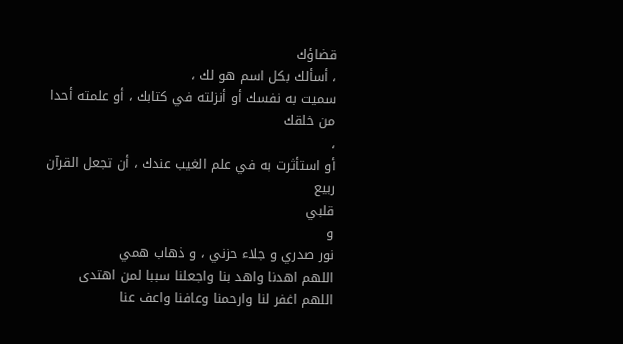قضاؤك
، أسألك بكل اسم هو لك ،
سميت به نفسك أو أنزلته في كتابك ، أو علمته أحدا من خلقك
،
أو استأثرت به في علم الغيب عندك ، أن تجعل القرآن ربيع
قلبي
و
نور صدري و جلاء حزني ، و ذهاب همي
اللهم اهدنا واهد بنا واجعلنا سببا لمن اهتدى
اللهم اغفر لنا وارحمنا وعافنا واعف عنا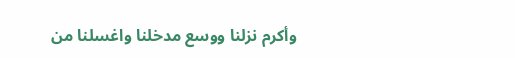وأكرم نزلنا ووسع مدخلنا واغسلنا من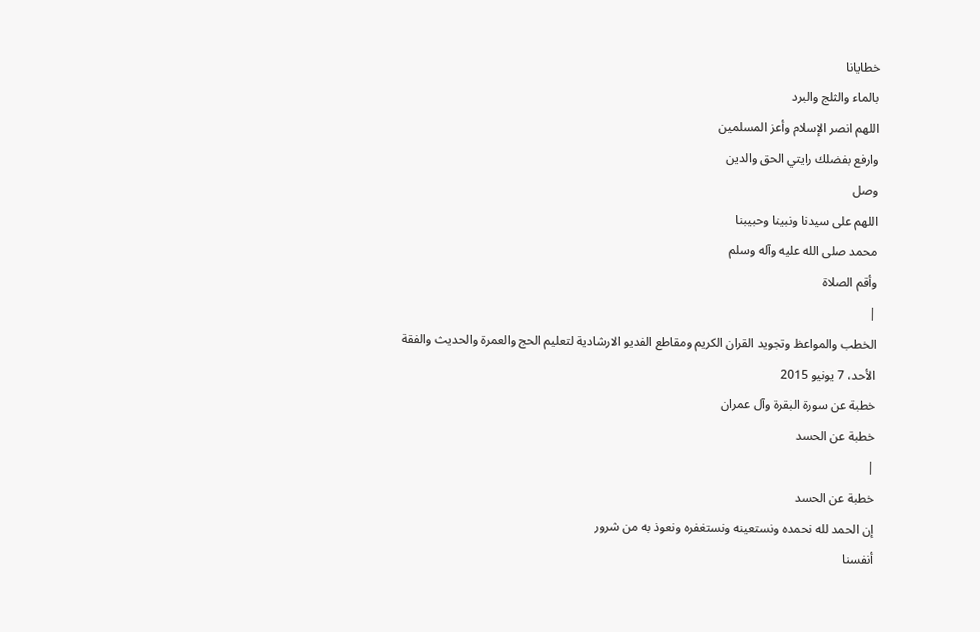خطايانا
بالماء والثلج والبرد
اللهم انصر الإسلام وأعز المسلمين
وارفع بفضلك رايتي الحق والدين
وصل
اللهم على سيدنا ونبينا وحبيبنا
محمد صلى الله عليه وآله وسلم
وأقم الصلاة
|
الخطب والمواعظ وتجويد القران الكريم ومقاطع الفديو الارشادية لتعليم الحج والعمرة والحديث والفقة
الأحد، 7 يونيو 2015
خطبة عن سورة البقرة وآل عمران
خطبة عن الحسد
|
خطبة عن الحسد
إن الحمد لله نحمده ونستعينه ونستغفره ونعوذ به من شرور
أنفسنا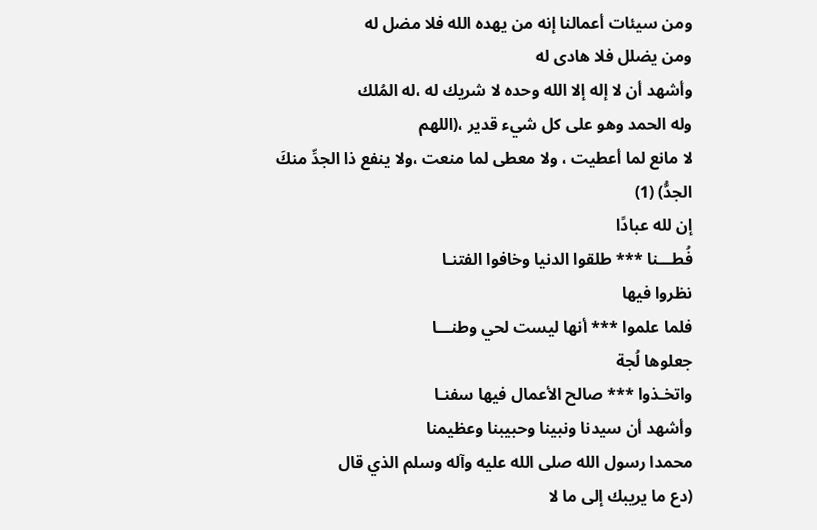ومن سيئات أعمالنا إنه من يهده الله فلا مضل له
ومن يضلل فلا هادى له
وأشهد أن لا إله إلا الله وحده لا شريك له ،له المُلك
وله الحمد وهو على كل شيء قدير ،(اللهم
لا مانع لما أعطيت ، ولا معطى لما منعت ،ولا ينفع ذا الجدِّ منكَ
الجدُّ) (1)
إن لله عبادًا
فُطـــنا *** طلقوا الدنيا وخافوا الفتنـا
نظروا فيها
فلما علموا *** أنها ليست لحي وطنـــا
جعلوها لُجة
واتخـذوا *** صالح الأعمال فيها سفنـا
وأشهد أن سيدنا ونبينا وحبيبنا وعظيمنا
محمدا رسول الله صلى الله عليه وآله وسلم الذي قال
(دع ما يريبك إلى ما لا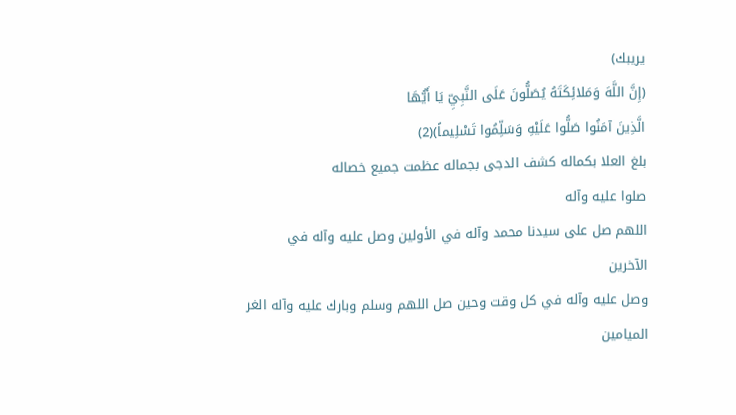يريبك)
(إِنَّ اللَّهَ وَمَلائِكَتَهُ يُصَلُّونَ عَلَى النَّبِيِّ يَا أَيُّهَا
الَّذِينَ آمَنُوا صَلُّوا عَلَيْهِ وَسَلِّمُوا تَسْلِيماً)(2)
بلغ العلا بكماله كشف الدجى بجماله عظمت جميع خصاله
صلوا عليه وآله
اللهم صل على سيدنا محمد وآله في الأولين وصل عليه وآله في
الآخرين
وصل عليه وآله في كل وقت وحين صل اللهم وسلم وبارك عليه وآله الغر
الميامين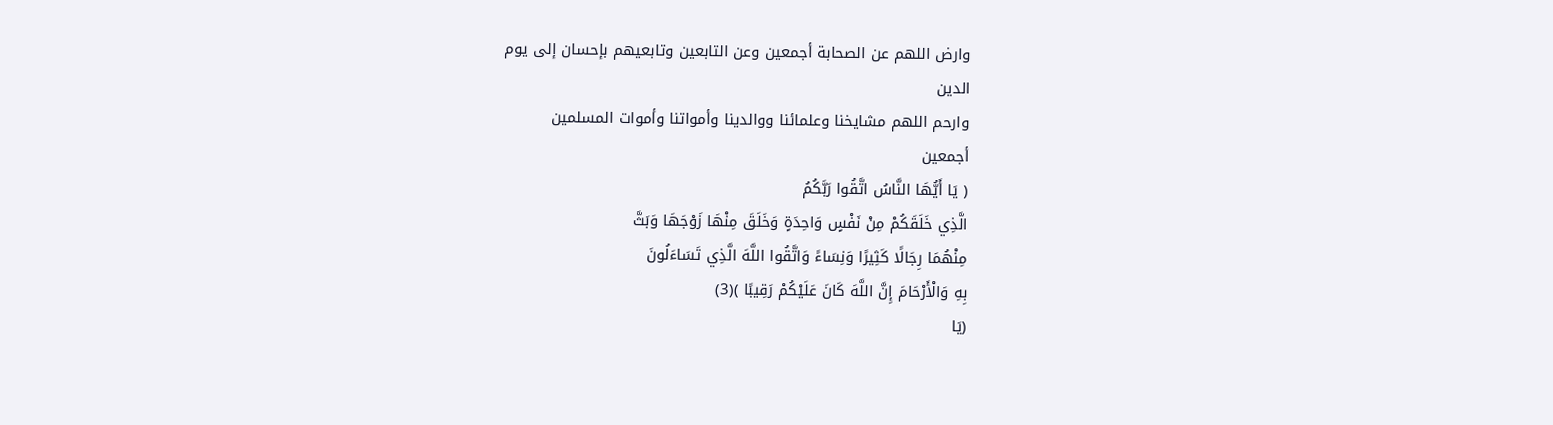وارض اللهم عن الصحابة أجمعين وعن التابعين وتابعيهم بإحسان إلى يوم
الدين
وارحم اللهم مشايخنا وعلمائنا ووالدينا وأمواتنا وأموات المسلمين
أجمعين
( يَا أَيُّهَا النَّاسُ اتَّقُوا رَبَّكُمُ
الَّذِي خَلَقَكُمْ مِنْ نَفْسٍ وَاحِدَةٍ وَخَلَقَ مِنْهَا زَوْجَهَا وَبَثَّ
مِنْهُمَا رِجَالًا كَثِيرًا وَنِسَاءً وَاتَّقُوا اللَّهَ الَّذِي تَسَاءَلُونَ
بِهِ وَالْأَرْحَامَ إِنَّ اللَّهَ كَانَ عَلَيْكُمْ رَقِيبًا )(3)
(يَا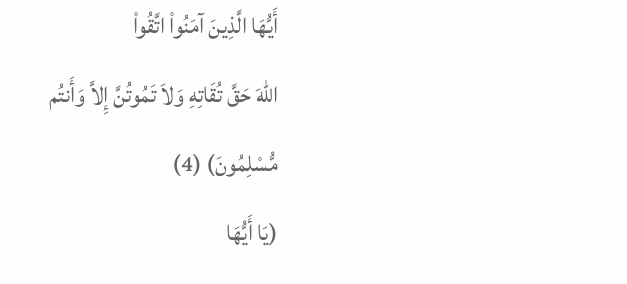أَيُّهَا الَّذِينَ آمَنُواْ اتَّقُواْ
اللّهَ حَقَّ تُقَاتِهِ وَلاَ تَمُوتُنَّ إِلاَّ وَأَنتُم
مُّسْلِمُونَ) (4)
(يَا أَيُّهَا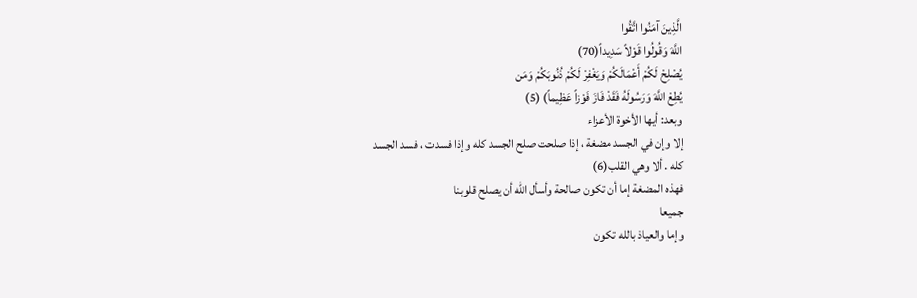الَّذِينَ آمَنُوا اتَّقُوا
اللَّهَ وَقُولُوا قَوْلاً سَدِيداً(70)
يُصْلِحْ لَكُمْ أَعْمَالَكُمْ وَيَغْفِرْ لَكُمْ ذُنُوبَكُمْ وَمَن
يُطِعْ اللَّهَ وَرَسُولَهُ فَقَدْ فَازَ فَوْزاً عَظِيماً) (5)
وبعد: أيها الأخوة الأعزاء
إلا وإن في الجسد مضغة ، إذا صلحت صلح الجسد كله وإذا فسدت ، فسد الجسد
كله . ألا وهي القلب(6)
فهذه المضغة إما أن تكون صالحة وأسأل الله أن يصلح قلوبنا
جميعا
وإما والعياذ بالله تكون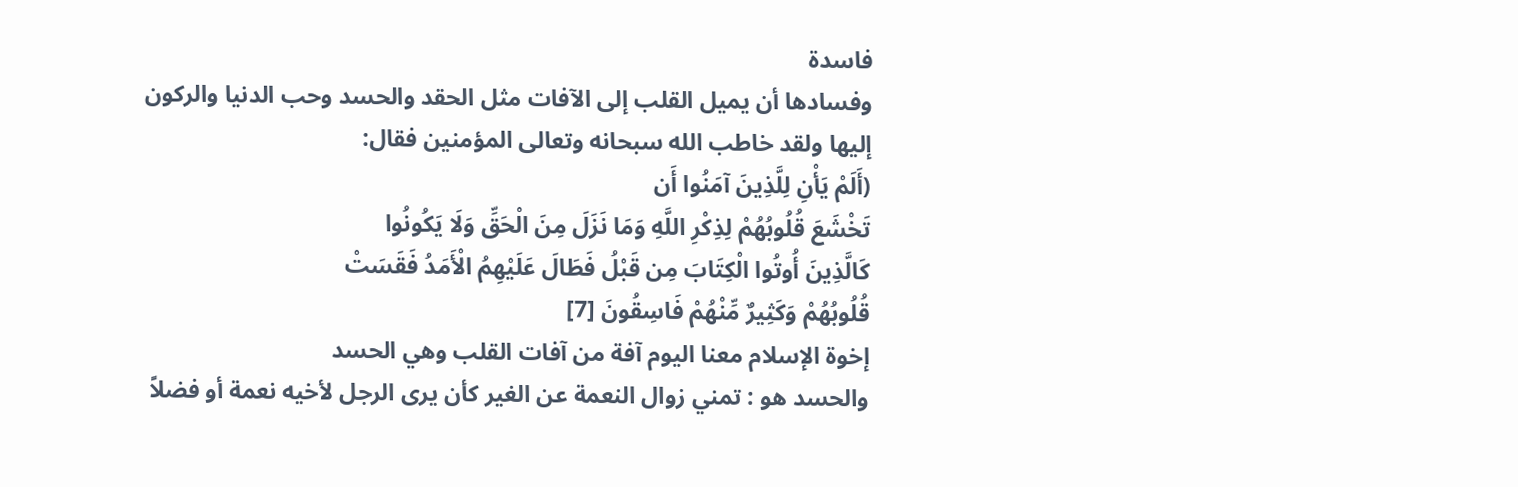فاسدة
وفسادها أن يميل القلب إلى الآفات مثل الحقد والحسد وحب الدنيا والركون
إليها ولقد خاطب الله سبحانه وتعالى المؤمنين فقال:
(أَلَمْ يَأْنِ لِلَّذِينَ آمَنُوا أَن
تَخْشَعَ قُلُوبُهُمْ لِذِكْرِ اللَّهِ وَمَا نَزَلَ مِنَ الْحَقِّ وَلَا يَكُونُوا
كَالَّذِينَ أُوتُوا الْكِتَابَ مِن قَبْلُ فَطَالَ عَلَيْهِمُ الْأَمَدُ فَقَسَتْ
قُلُوبُهُمْ وَكَثِيرٌ مِّنْهُمْ فَاسِقُونَ [7]
إخوة الإسلام معنا اليوم آفة من آفات القلب وهي الحسد
والحسد هو : تمني زوال النعمة عن الغير كأن يرى الرجل لأخيه نعمة أو فضلاً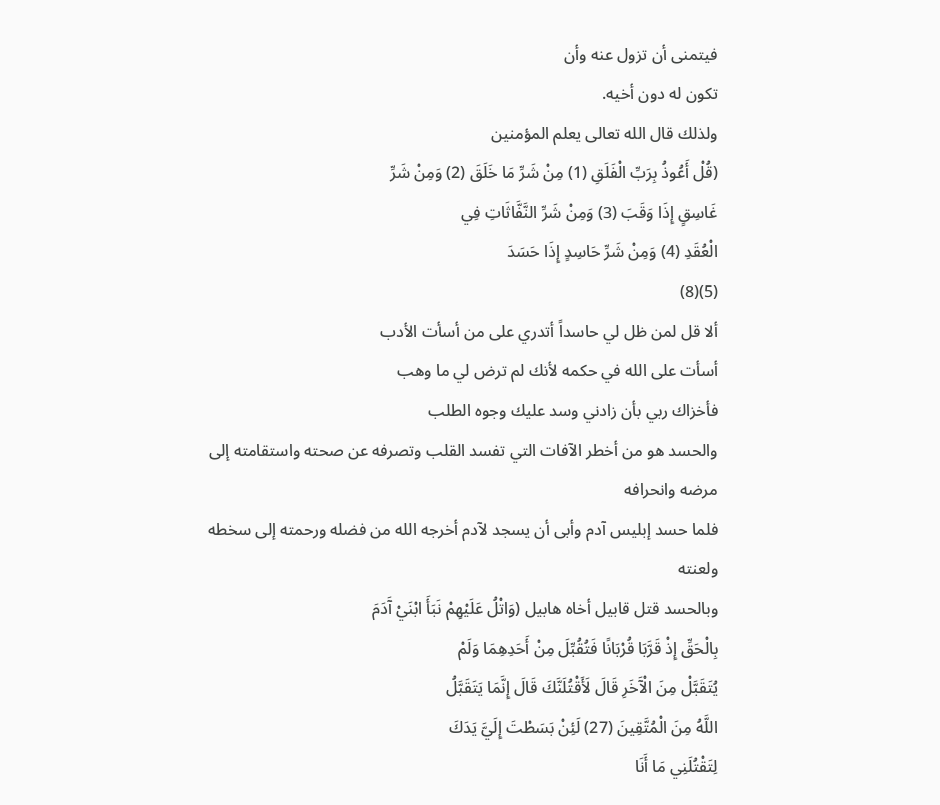فيتمنى أن تزول عنه وأن
تكون له دون أخيه.
ولذلك قال الله تعالى يعلم المؤمنين
(قُلْ أَعُوذُ بِرَبِّ الْفَلَقِ (1) مِنْ شَرِّ مَا خَلَقَ (2) وَمِنْ شَرِّ
غَاسِقٍ إِذَا وَقَبَ (3) وَمِنْ شَرِّ النَّفَّاثَاتِ فِي
الْعُقَدِ (4) وَمِنْ شَرِّ حَاسِدٍ إِذَا حَسَدَ
(5)(8)
ألا قل لمن ظل لي حاسداً أتدري على من أسأت الأدب
أسأت على الله في حكمه لأنك لم ترض لي ما وهب
فأخزاك ربي بأن زادني وسد عليك وجوه الطلب
والحسد هو من أخطر الآفات التي تفسد القلب وتصرفه عن صحته واستقامته إلى
مرضه وانحرافه
فلما حسد إبليس آدم وأبى أن يسجد لآدم أخرجه الله من فضله ورحمته إلى سخطه
ولعنته
وبالحسد قتل قابيل أخاه هابيل (وَاتْلُ عَلَيْهِمْ نَبَأَ ابْنَيْ آَدَمَ
بِالْحَقِّ إِذْ قَرَّبَا قُرْبَانًا فَتُقُبِّلَ مِنْ أَحَدِهِمَا وَلَمْ
يُتَقَبَّلْ مِنَ الْآَخَرِ قَالَ لَأَقْتُلَنَّكَ قَالَ إِنَّمَا يَتَقَبَّلُ
اللَّهُ مِنَ الْمُتَّقِينَ (27) لَئِنْ بَسَطْتَ إِلَيَّ يَدَكَ
لِتَقْتُلَنِي مَا أَنَا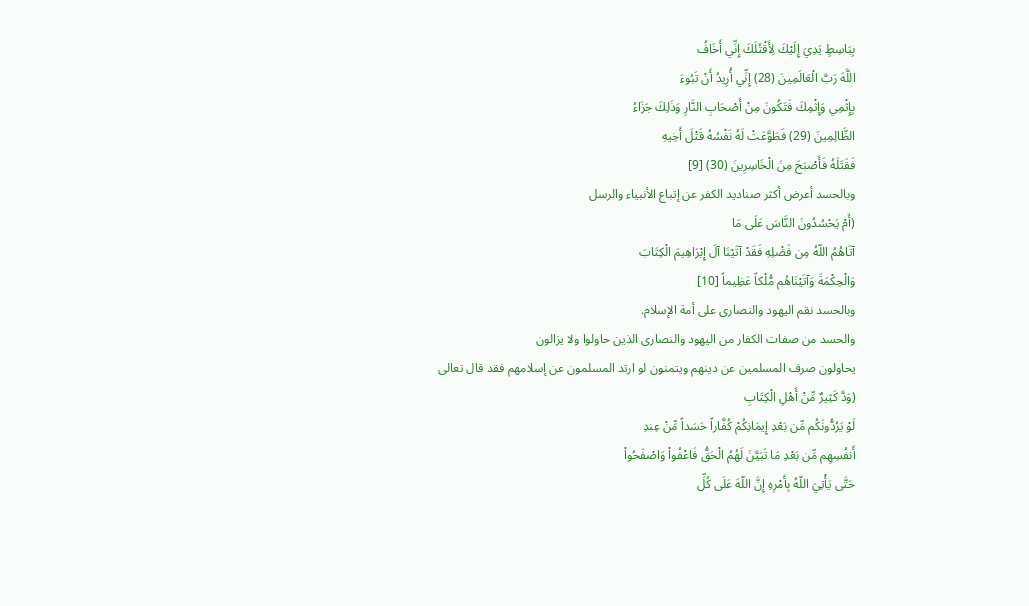بِبَاسِطٍ يَدِيَ إِلَيْكَ لِأَقْتُلَكَ إِنِّي أَخَافُ
اللَّهَ رَبَّ الْعَالَمِينَ (28) إِنِّي أُرِيدُ أَنْ تَبُوءَ
بِإِثْمِي وَإِثْمِكَ فَتَكُونَ مِنْ أَصْحَابِ النَّارِ وَذَلِكَ جَزَاءُ
الظَّالِمِينَ (29) فَطَوَّعَتْ لَهُ نَفْسُهُ قَتْلَ أَخِيهِ
فَقَتَلَهُ فَأَصْبَحَ مِنَ الْخَاسِرِينَ (30) [9]
وبالحسد أعرض أكثر صناديد الكفر عن إتباع الأنبياء والرسل
(أَمْ يَحْسُدُونَ النَّاسَ عَلَى مَا
آتَاهُمُ اللّهُ مِن فَضْلِهِ فَقَدْ آتَيْنَا آلَ إِبْرَاهِيمَ الْكِتَابَ
وَالْحِكْمَةَ وَآتَيْنَاهُم مُّلْكاً عَظِيماً [10]
وبالحسد نقم اليهود والنصارى على أمة الإسلام.
والحسد من صفات الكفار من اليهود والنصارى الذين حاولوا ولا يزالون
يحاولون صرف المسلمين عن دينهم ويتمنون لو ارتد المسلمون عن إسلامهم فقد قال تعالى
(وَدَّ كَثِيرٌ مِّنْ أَهْلِ الْكِتَابِ
لَوْ يَرُدُّونَكُم مِّن بَعْدِ إِيمَانِكُمْ كُفَّاراً حَسَداً مِّنْ عِندِ
أَنفُسِهِم مِّن بَعْدِ مَا تَبَيَّنَ لَهُمُ الْحَقُّ فَاعْفُواْ وَاصْفَحُواْ
حَتَّى يَأْتِيَ اللّهُ بِأَمْرِهِ إِنَّ اللّهَ عَلَى كُلِّ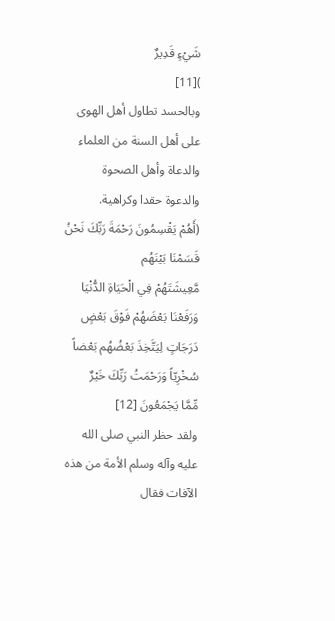شَيْءٍ قَدِيرٌ
)[11]
وبالحسد تطاول أهل الهوى على أهل السنة من العلماء والدعاة وأهل الصحوة
والدعوة حقدا وكراهية.
(أَهُمْ يَقْسِمُونَ رَحْمَةَ رَبِّكَ نَحْنُ قَسَمْنَا بَيْنَهُم
مَّعِيشَتَهُمْ فِي الْحَيَاةِ الدُّنْيَا وَرَفَعْنَا بَعْضَهُمْ فَوْقَ بَعْضٍ
دَرَجَاتٍ لِيَتَّخِذَ بَعْضُهُم بَعْضاً سُخْرِيّاً وَرَحْمَتُ رَبِّكَ خَيْرٌ
مِّمَّا يَجْمَعُونَ [12]
ولقد حظر النبي صلى الله عليه وآله وسلم الأمة من هذه الآفات فقال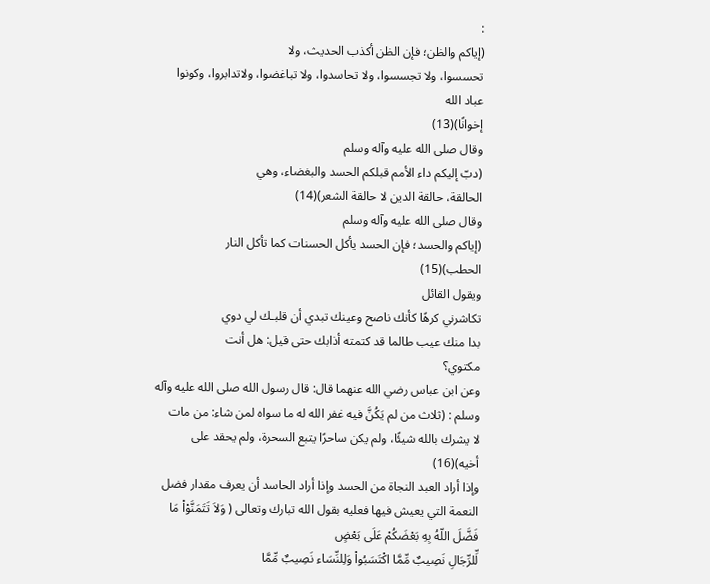:
(إياكم والظن؛ فإن الظن أكذب الحديث، ولا
تحسسوا، ولا تجسسوا، ولا تحاسدوا، ولا تباغضوا، ولاتدابروا، وكونوا عباد الله
إخوانًا)(13)
وقال صلى الله عليه وآله وسلم
(دبّ إليكم داء الأمم قبلكم الحسد والبغضاء، وهي
الحالقة، حالقة الدين لا حالقة الشعر)(14)
وقال صلى الله عليه وآله وسلم
(إياكم والحسد؛ فإن الحسد يأكل الحسنات كما تأكل النار
الحطب)(15)
ويقول القائل
تكاشرني كرهًا كأنك ناصح وعينك تبدي أن قلبـك لي دوي
بدا منك عيب طالما قد كتمته أذابك حتى قيل: هل أنت
مكتوي؟
وعن ابن عباس رضي الله عنهما قال: قال رسول الله صلى الله عليه وآله وسلم : (ثلاث من لم يَكُنَّ فيه غفر الله له ما سواه لمن شاء: من مات
لا يشرك بالله شيئًا، ولم يكن ساحرًا يتبع السحرة، ولم يحقد على أخيه)(16)
وإذا أراد العبد النجاة من الحسد وإذا أراد الحاسد أن يعرف مقدار فضل
النعمة التي يعيش فيها فعليه بقول الله تبارك وتعالى ( وَلاَ تَتَمَنَّوْاْ مَا فَضَّلَ اللّهُ بِهِ بَعْضَكُمْ عَلَى بَعْضٍ
لِّلرِّجَالِ نَصِيبٌ مِّمَّا اكْتَسَبُواْ وَلِلنِّسَاء نَصِيبٌ مِّمَّا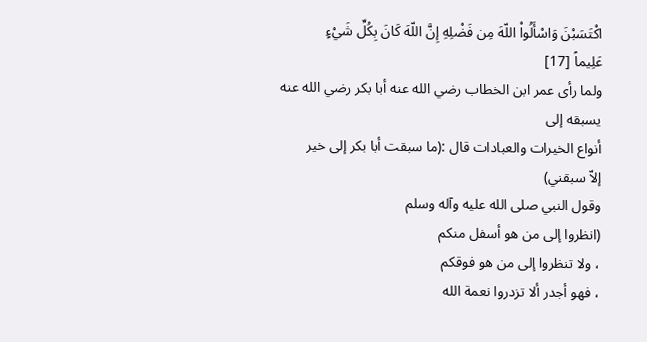اكْتَسَبْنَ وَاسْأَلُواْ اللّهَ مِن فَضْلِهِ إِنَّ اللّهَ كَانَ بِكُلِّ شَيْءٍ
عَلِيماً [17]
ولما رأى عمر ابن الخطاب رضي الله عنه أبا بكر رضي الله عنه يسبقه إلى
أنواع الخيرات والعبادات قال :(ما سبقت أبا بكر إلى خير
إلاّ سبقني)
وقول النبي صلى الله عليه وآله وسلم
(انظروا إلى من هو أسفل منكم
، ولا تنظروا إلى من هو فوقكم
، فهو أجدر ألا تزدروا نعمة الله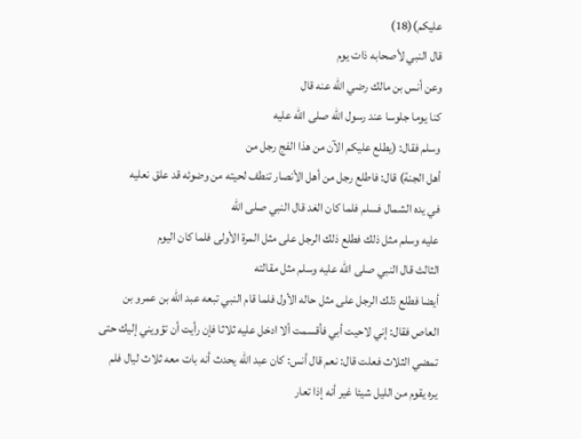عليكم)(18)
قال النبي لأصحابه ذات يوم
وعن أنس بن مالك رضي الله عنه قال
كنا يوما جلوسا عند رسول الله صلى الله عليه
وسلم فقال: (يطلع عليكم الآن من هذا الفج رجل من
أهل الجنة) قال: فاطلع رجل من أهل الأنصار تنطف لحيته من وضوئه قد علق نعليه
في يده الشمال فسلم فلما كان الغد قال النبي صلى الله
عليه وسلم مثل ذلك فطلع ذلك الرجل على مثل المرة الأولى فلما كان اليوم
الثالث قال النبي صلى الله عليه وسلم مثل مقالته
أيضا فطلع ذلك الرجل على مثل حاله الأول فلما قام النبي تبعه عبد الله بن عمرو بن
العاص فقال: إني لاحيت أبي فأقسمت ألا ادخل عليه ثلاثا فإن رأيت أن تؤويني إليك حتى
تمضي الثلاث فعلت قال: نعم قال أنس: كان عبد الله يحدث أنه بات معه ثلاث ليال فلم
يره يقوم من الليل شيئا غير أنه إذا تعار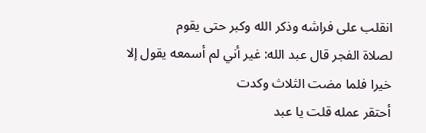انقلب على فراشه وذكر الله وكبر حتى يقوم
لصلاة الفجر قال عبد الله: غير أني لم أسمعه يقول إلا خيرا فلما مضت الثلاث وكدت
أحتقر عمله قلت يا عبد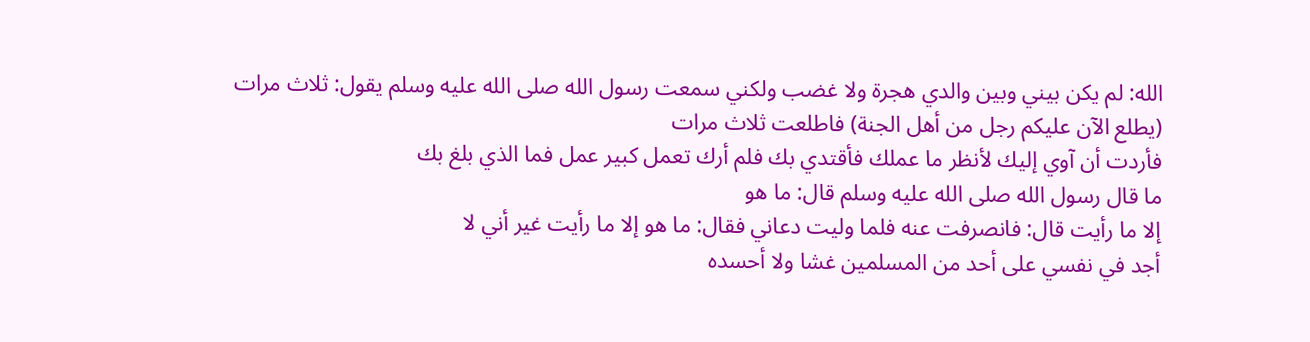الله: لم يكن بيني وبين والدي هجرة ولا غضب ولكني سمعت رسول الله صلى الله عليه وسلم يقول: ثلاث مرات (يطلع الآن عليكم رجل من أهل الجنة) فاطلعت ثلاث مرات
فأردت أن آوي إليك لأنظر ما عملك فأقتدي بك فلم أرك تعمل كبير عمل فما الذي بلغ بك
ما قال رسول الله صلى الله عليه وسلم قال: ما هو
إلا ما رأيت قال: فانصرفت عنه فلما وليت دعاني فقال: ما هو إلا ما رأيت غير أني لا
أجد في نفسي على أحد من المسلمين غشا ولا أحسده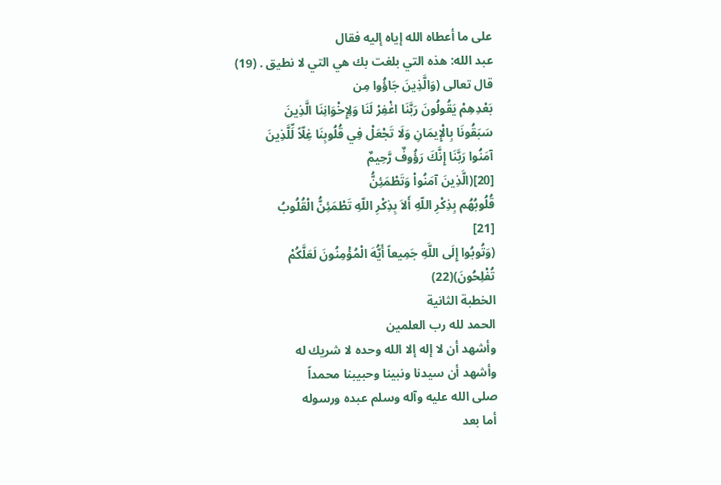على ما أعطاه الله إياه إليه فقال
عبد الله: هذه التي بلغت بك هي التي لا نطيق . (19)
قال تعالى (وَالَّذِينَ جَاؤُوا مِن
بَعْدِهِمْ يَقُولُونَ رَبَّنَا اغْفِرْ لَنَا وَلِإِخْوَانِنَا الَّذِينَ
سَبَقُونَا بِالْإِيمَانِ وَلَا تَجْعَلْ فِي قُلُوبِنَا غِلّاً لِّلَّذِينَ
آمَنُوا رَبَّنَا إِنَّكَ رَؤُوفٌ رَّحِيمٌ
[20](الَّذِينَ آمَنُواْ وَتَطْمَئِنُّ
قُلُوبُهُم بِذِكْرِ اللّهِ أَلاَ بِذِكْرِ اللّهِ تَطْمَئِنُّ الْقُلُوبُ
[21]
(وَتُوبُوا إِلَى اللَّهِ جَمِيعاً أَيُّهَ الْمُؤْمِنُونَ لَعَلَّكُمْ
تُفْلِحُونَ)(22)
الخطبة الثانية
الحمد لله رب العلمين
وأشهد أن لا إله إلا الله وحده لا شريك له
وأشهد أن سيدنا ونبينا وحبيبنا محمداً
صلى الله عليه وآله وسلم عبده ورسوله
أما بعد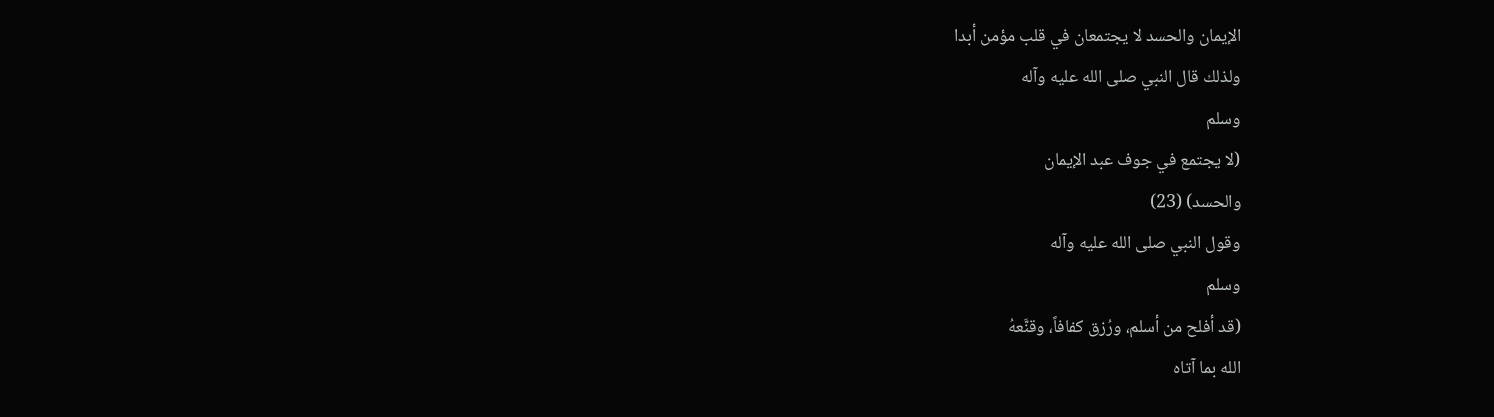الإيمان والحسد لا يجتمعان في قلب مؤمن أبدا
ولذلك قال النبي صلى الله عليه وآله
وسلم
(لا يجتمع في جوف عبد الإيمان
والحسد) (23)
وقول النبي صلى الله عليه وآله
وسلم
(قد أفلح من أسلم، ورُزق كفافاً، وقنَّعهُ
الله بما آتاه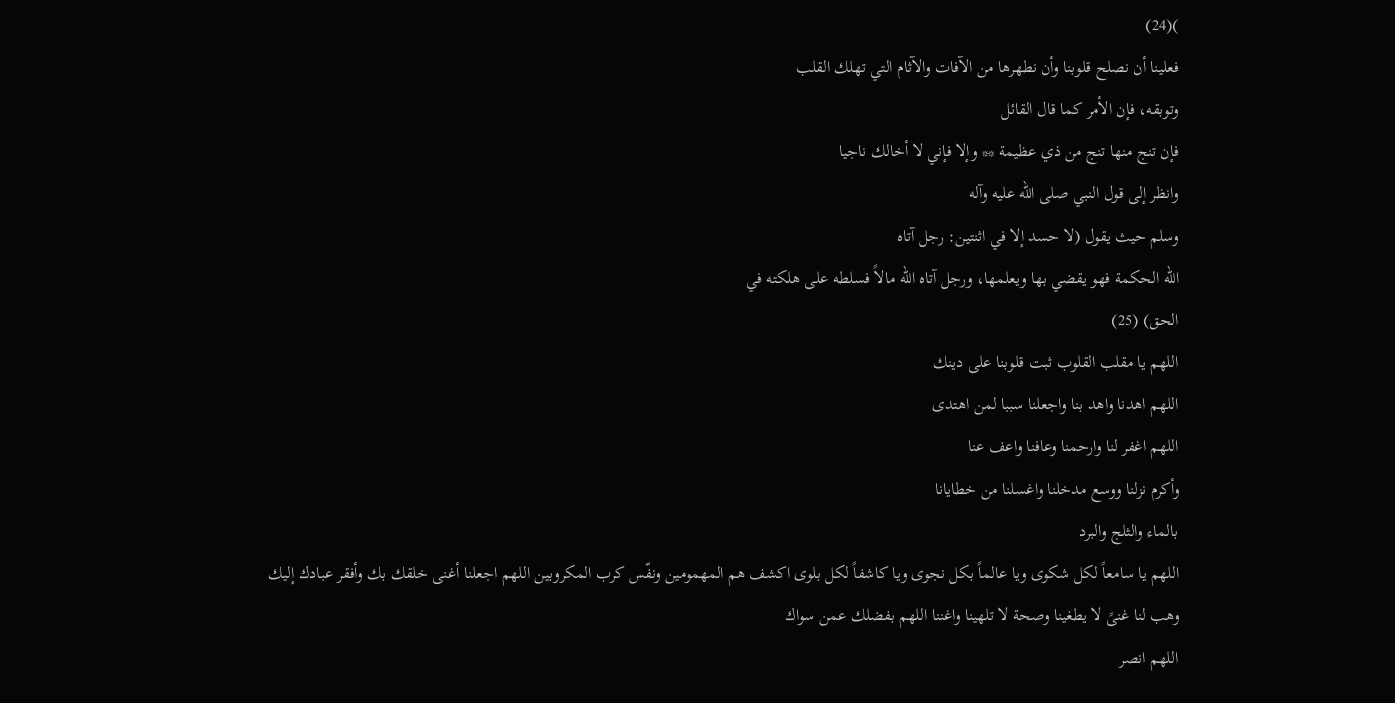)(24)
فعلينا أن نصلح قلوبنا وأن نطهرها من الآفات والآثام التي تهلك القلب
وتوبقه، فإن الأمر كما قال القائل
فإن تنج منها تنج من ذي عظيمة ** وإلا فإني لا أخالك ناجيا
وانظر إلى قول النبي صلى الله عليه وآله
وسلم حيث يقول (لا حسد إلا في اثنتين: رجل آتاه
الله الحكمة فهو يقضي بها ويعلمها، ورجل آتاه الله مالاً فسلطه على هلكته في
الحق) (25)
اللهم يا مقلب القلوب ثبت قلوبنا على دينك
اللهم اهدنا واهد بنا واجعلنا سببا لمن اهتدى
اللهم اغفر لنا وارحمنا وعافنا واعف عنا
وأكرم نزلنا ووسع مدخلنا واغسلنا من خطايانا
بالماء والثلج والبرد
اللهم يا سامعاً لكل شكوى ويا عالماً بكل نجوى ويا كاشفاً لكل بلوى اكشف هم المهمومين ونفّس كرب المكروبين اللهم اجعلنا أغنى خلقك بك وأفقر عبادك إليك وهب لنا غنىً لا يطغينا وصحة لا تلهينا واغننا اللهم بفضلك عمن سواك
اللهم انصر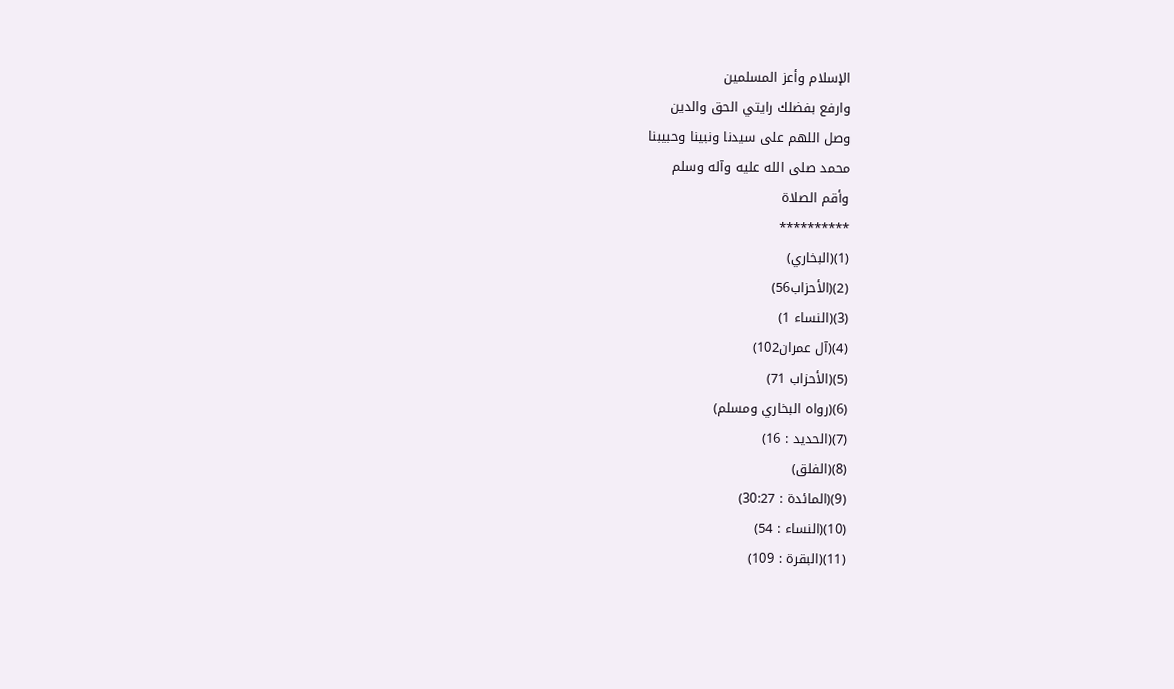الإسلام وأعز المسلمين
وارفع بفضلك رايتي الحق والدين
وصل اللهم على سيدنا ونبينا وحبيبنا
محمد صلى الله عليه وآله وسلم
وأقم الصلاة
**********
(1)(البخاري)
(2)(الأحزاب56)
(3)(النساء 1)
(4)(آل عمران102)
(5)(الأحزاب 71)
(6)(رواه البخاري ومسلم)
(7)(الحديد : 16)
(8)(الفلق)
(9)(المائدة : 30:27)
(10)(النساء : 54)
(11)(البقرة : 109)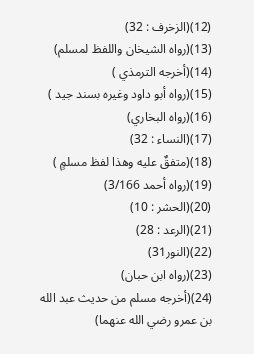(12)(الزخرف : 32)
(13)(رواه الشيخان واللفظ لمسلم)
(14)(أخرجه الترمذي )
(15)(رواه أبو داود وغيره بسند جيد )
(16)(رواه البخاري)
(17)(النساء : 32)
(18)(متفقٌ عليه وهذا لفظ مسلمٍ )
(19)(رواه أحمد 3/166)
(20)(الحشر : 10)
(21)(الرعد : 28)
(22)(النور31)
(23)(رواه ابن حبان)
(24)(أخرجه مسلم من حديث عبد الله
بن عمرو رضي الله عنهما)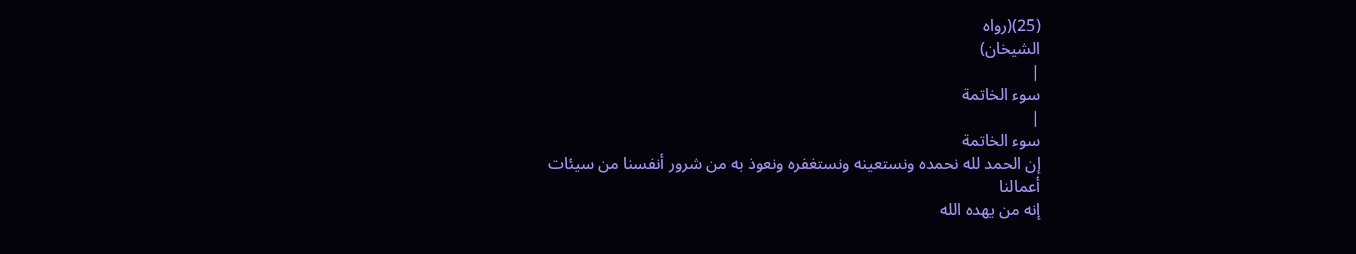(25)(رواه
الشيخان)
|
سوء الخاتمة
|
سوء الخاتمة
إن الحمد لله نحمده ونستعينه ونستغفره ونعوذ به من شرور أنفسنا من سيئات
أعمالنا
إنه من يهده الله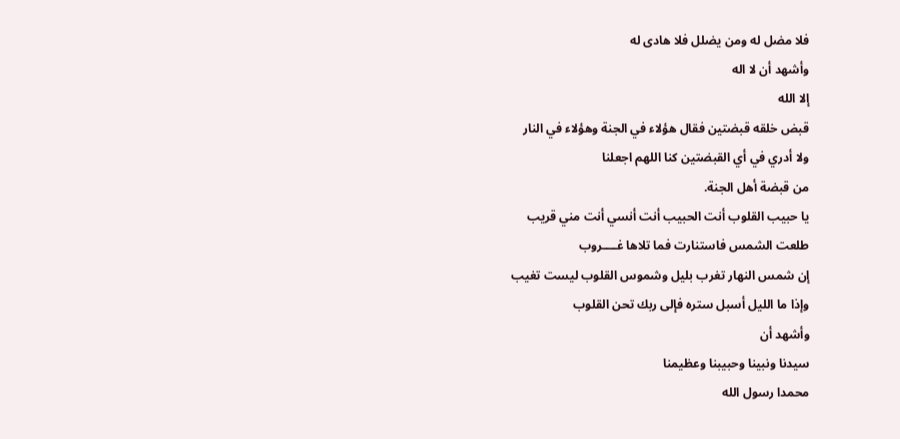فلا مضل له ومن يضلل فلا هادى له
وأشهد أن لا اله
إلا الله
قبض خلقه قبضتين فقال هؤلاء في الجنة وهؤلاء في النار
ولا أدري في أي القبضتين كنا اللهم اجعلنا
من قبضة أهل الجنة.
يا حبيب القلوب أنت الحبيب أنت أنسي أنت مني قريب
طلعت الشمس فاستنارت فما تلاها غــــروب
إن شمس النهار تغرب بليل وشموس القلوب ليست تغيب
وإذا ما الليل أسبل ستره فإلى ربك تحن القلوب
وأشهد أن
سيدنا ونبينا وحبيبنا وعظيمنا
محمدا رسول الله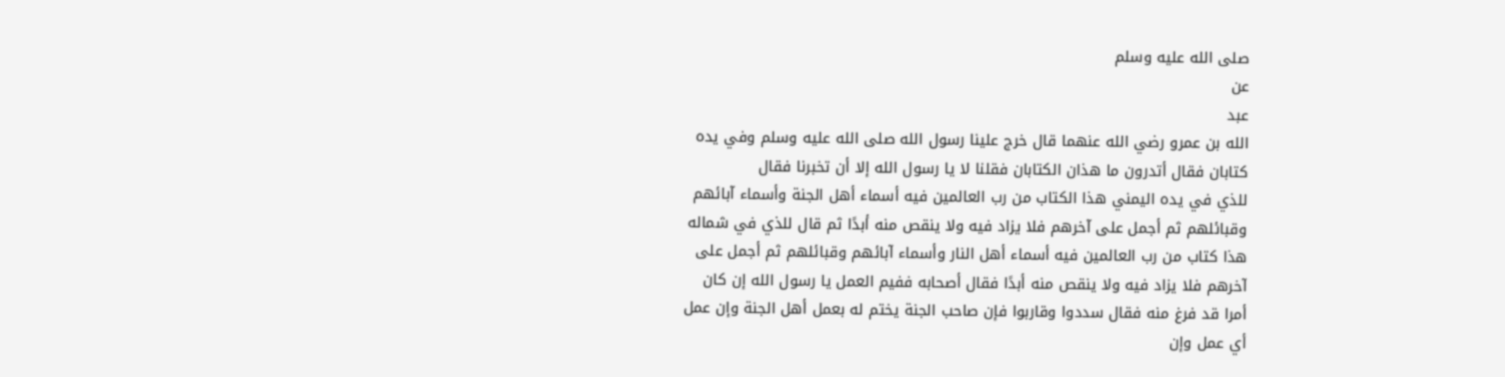صلى الله عليه وسلم
عن
عبد
الله بن عمرو رضي الله عنهما قال خرج علينا رسول الله صلى الله عليه وسلم وفي يده
كتابان فقال أتدرون ما هذان الكتابان فقلنا لا يا رسول الله إلا أن تخبرنا فقال
للذي في يده اليمني هذا الكتاب من رب العالمين فيه أسماء أهل الجنة وأسماء آبائهم
وقبائلهم ثم أجمل على آخرهم فلا يزاد فيه ولا ينقص منه أبدًا ثم قال للذي في شماله
هذا كتاب من رب العالمين فيه أسماء أهل النار وأسماء آبائهم وقبائلهم ثم أجمل على
آخرهم فلا يزاد فيه ولا ينقص منه أبدًا فقال أصحابه ففيم العمل يا رسول الله إن كان
أمرا قد فرغ منه فقال سددوا وقاربوا فإن صاحب الجنة يختم له بعمل أهل الجنة وإن عمل
أي عمل وإن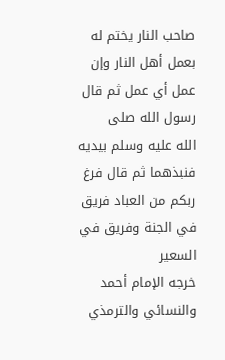صاحب النار يختم له بعمل أهل النار وإن عمل أي عمل ثم قال رسول الله صلى
الله عليه وسلم بيديه فنبذهما ثم قال فرغ ربكم من العباد فريق في الجنة وفريق في
السعير
خرجه الإمام أحمد والنسائي والترمذي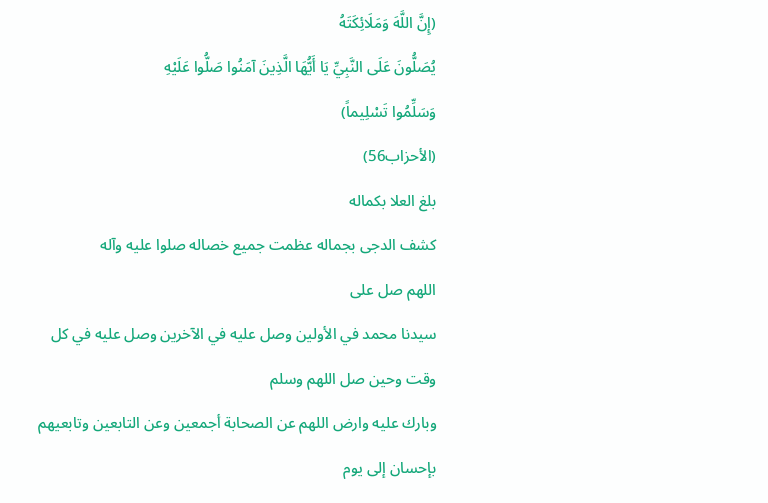(إِنَّ اللَّهَ وَمَلَائِكَتَهُ
يُصَلُّونَ عَلَى النَّبِيِّ يَا أَيُّهَا الَّذِينَ آمَنُوا صَلُّوا عَلَيْهِ
وَسَلِّمُوا تَسْلِيماً)
(الأحزاب56)
بلغ العلا بكماله
كشف الدجى بجماله عظمت جميع خصاله صلوا عليه وآله
اللهم صل على
سيدنا محمد في الأولين وصل عليه في الآخرين وصل عليه في كل وقت وحين صل اللهم وسلم
وبارك عليه وارض اللهم عن الصحابة أجمعين وعن التابعين وتابعيهم بإحسان إلى يوم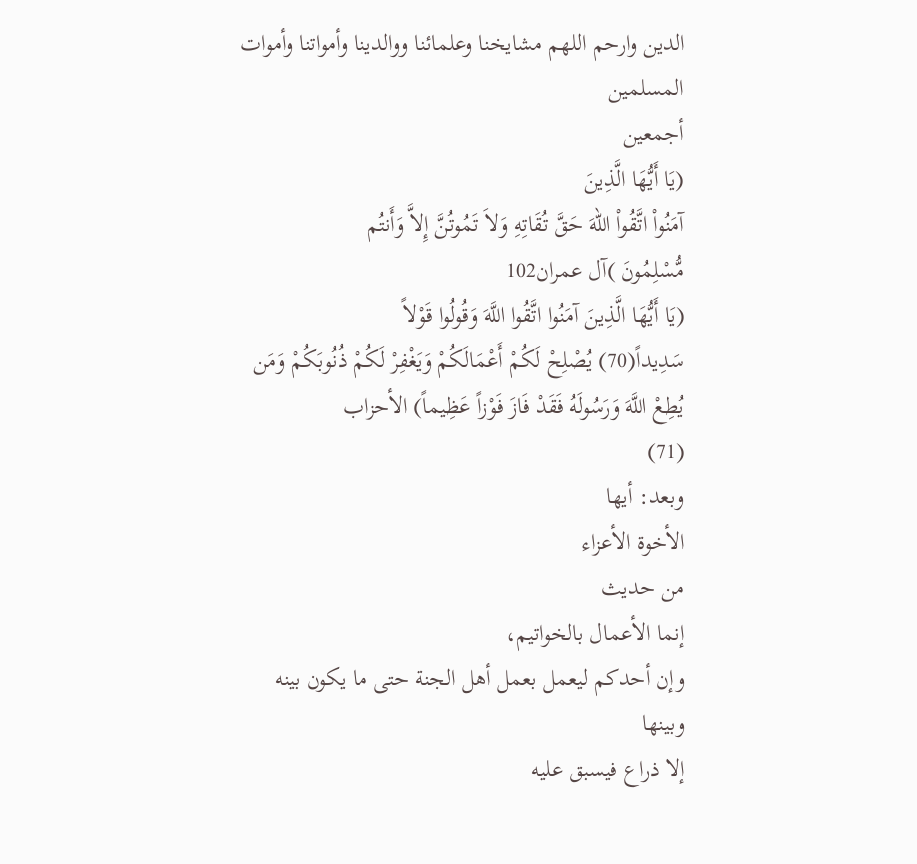الدين وارحم اللهم مشايخنا وعلمائنا ووالدينا وأمواتنا وأموات المسلمين
أجمعين
(يَا أَيُّهَا الَّذِينَ
آمَنُواْ اتَّقُواْ اللّهَ حَقَّ تُقَاتِهِ وَلاَ تَمُوتُنَّ إِلاَّ وَأَنتُم
مُّسْلِمُونَ )آل عمران102
(يَا أَيُّهَا الَّذِينَ آمَنُوا اتَّقُوا اللَّهَ وَقُولُوا قَوْلاً
سَدِيداً(70) يُصْلِحْ لَكُمْ أَعْمَالَكُمْ وَيَغْفِرْ لَكُمْ ذُنُوبَكُمْ وَمَن
يُطِعْ اللَّهَ وَرَسُولَهُ فَقَدْ فَازَ فَوْزاً عَظِيماً) الأحزاب
(71)
وبعد: أيها
الأخوة الأعزاء
من حديث
إنما الأعمال بالخواتيم،
وإن أحدكم ليعمل بعمل أهل الجنة حتى ما يكون بينه وبينها
إلا ذراع فيسبق عليه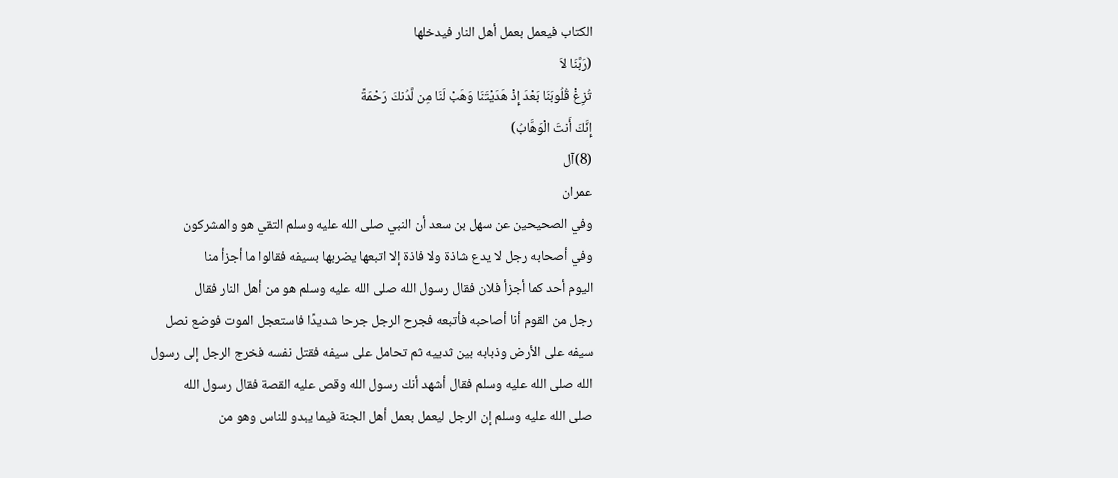الكتاب فيعمل بعمل أهل النار فيدخلها
(رَبَّنَا لاَ
تُزِغْ قُلُوبَنَا بَعْدَ إِذْ هَدَيْتَنَا وَهَبْ لَنَا مِن لَّدُنكَ رَحْمَةً
إِنَّكَ أَنتَ الْوَهَّابُ)
(8)آل
عمران
وفي الصحيحين عن سهل بن سعد أن النبي صلى الله عليه وسلم التقي هو والمشركون
وفي أصحابه رجل لا يدع شاذة ولا فاذة إلا اتبعها يضربها بسيفه فقالوا ما أجزأ منا
اليوم أحد كما أجزأ فلان فقال رسول الله صلى الله عليه وسلم هو من أهل النار فقال
رجل من القوم أنا أصاحبه فأتبعه فجرح الرجل جرحا شديدًا فاستعجل الموت فوضع نصل
سيفه على الأرض وذبابه بين ثدييه ثم تحامل على سيفه فقتل نفسه فخرج الرجل إلى رسول
الله صلى الله عليه وسلم فقال أشهد أنك رسول الله وقص عليه القصة فقال رسول الله
صلى الله عليه وسلم إن الرجل ليعمل بعمل أهل الجنة فيما يبدو للناس وهو من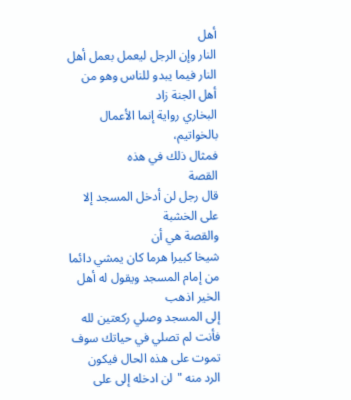أهل
النار وإن الرجل ليعمل بعمل أهل النار فيما يبدو للناس وهو من أهل الجنة زاد
البخاري رواية إنما الأعمال بالخواتيم،
فمثال ذلك في هذه
القصة
قال رجل لن أدخل المسجد إلا على الخشبة
والقصة هي أن
شيخا كبيرا هرما كان يمشي دائما من إمام المسجد ويقول له أهل الخير اذهب
إلى المسجد وصلي ركعتين لله فأنت لم تصلي في حياتك سوف تموت على هذه الحال فيكون
الرد منه "لن ادخله إلى على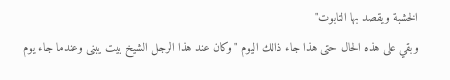الخشبة ويقصد بها التابوت"
وبقي على هذه الحال حتى هذا جاء ذالك اليوم "وكان عند هذا الرجل الشيخ بيت يبنى وعندما جاء يوم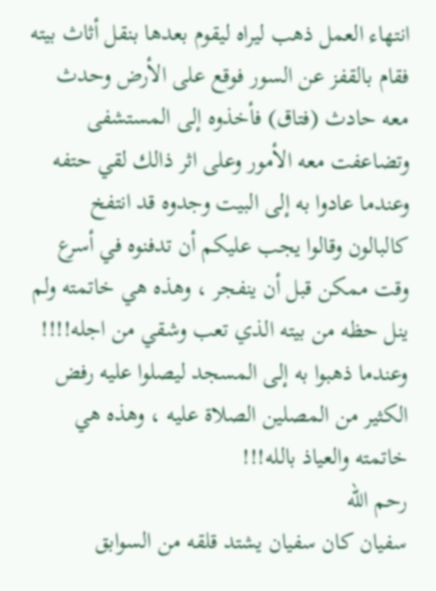انتهاء العمل ذهب ليراه ليقوم بعدها بنقل أثاث بيته فقام بالقفز عن السور فوقع على الأرض وحدث معه حادث (فتاق) فأخذوه إلى المستشفى وتضاعفت معه الأمور وعلى اثر ذالك لقي حتفه وعندما عادوا به إلى البيت وجدوه قد انتفخ كالبالون وقالوا يجب عليكم أن تدفنوه في أسرع وقت ممكن قبل أن ينفجر ، وهذه هي خاتمته ولم ينل حظه من بيته الذي تعب وشقي من اجله!!!! وعندما ذهبوا به إلى المسجد ليصلوا عليه رفض الكثير من المصلين الصلاة عليه ، وهذه هي خاتمته والعياذ بالله!!!
رحم الله
سفيان كان سفيان يشتد قلقه من السوابق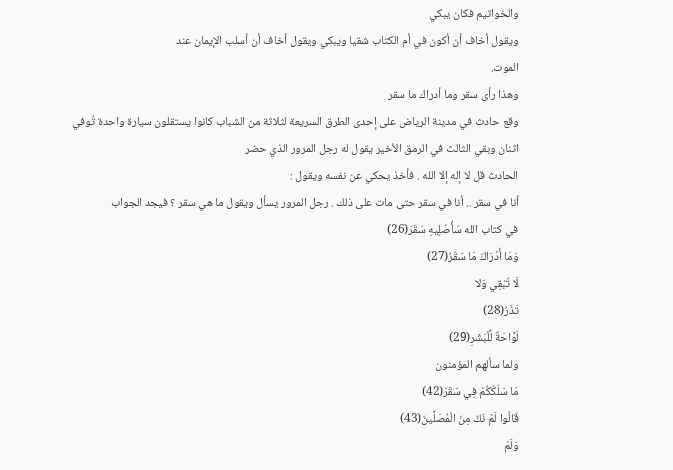والخواتيم فكان يبكي
ويقول أخاف أن أكون في أم الكتاب شقيا ويبكي ويقول أخاف أن أسلب الإيمان عند
الموت.
وهذا رأى سقر وما أدراك ما سقر
وقع حادث في مدينة الرياض على إحدى الطرق السريعة لثلاثة من الشباب كانوا يستقلون سيارة واحدة تُوفي
اثنان وبقي الثالث في الرمق الأخير يقول له رجل المرور الذي حضر
الحادث قل لا إله إلا الله . فأخذ يحكي عن نفسه ويقول :
أنا في سقر .. أنا في سقر حتى مات على ذلك . رجل المرور يسأل ويقول ما هي سقر ؟ فيجد الجواب
في كتاب الله سَأُصْلِيهِ سَقَرَ(26)
وَمَا أَدْرَاكَ مَا سَقَرُ(27)
لَا تُبْقِي وَلا
تَذَرُ(28)
لَوَّاحَةٌ لِّلْبَشَرِ(29)
ولما سألهم المؤمنون
مَا سَلَكَكُمْ فِي سَقَرَ(42)
قَالُوا لَمْ نَكُ مِنَ الْمُصَلِّينَ(43)
وَلَمْ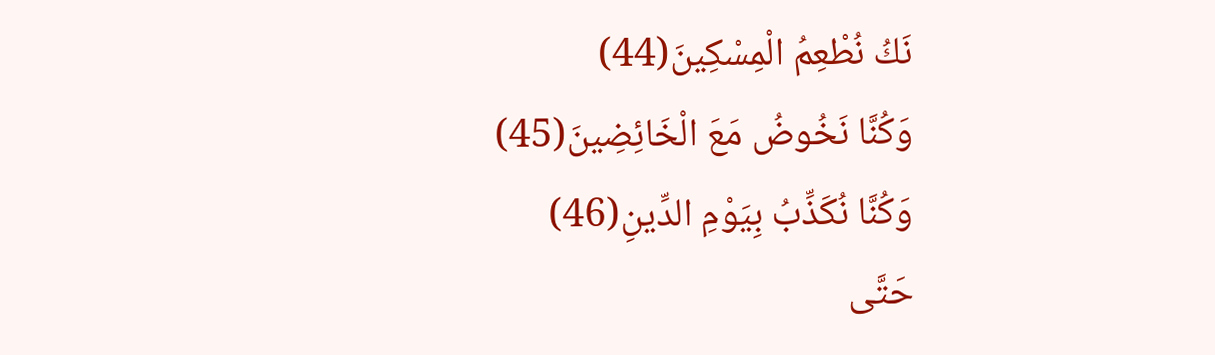نَكُ نُطْعِمُ الْمِسْكِينَ(44)
وَكُنَّا نَخُوضُ مَعَ الْخَائِضِينَ(45)
وَكُنَّا نُكَذِّبُ بِيَوْمِ الدِّينِ(46)
حَتَّى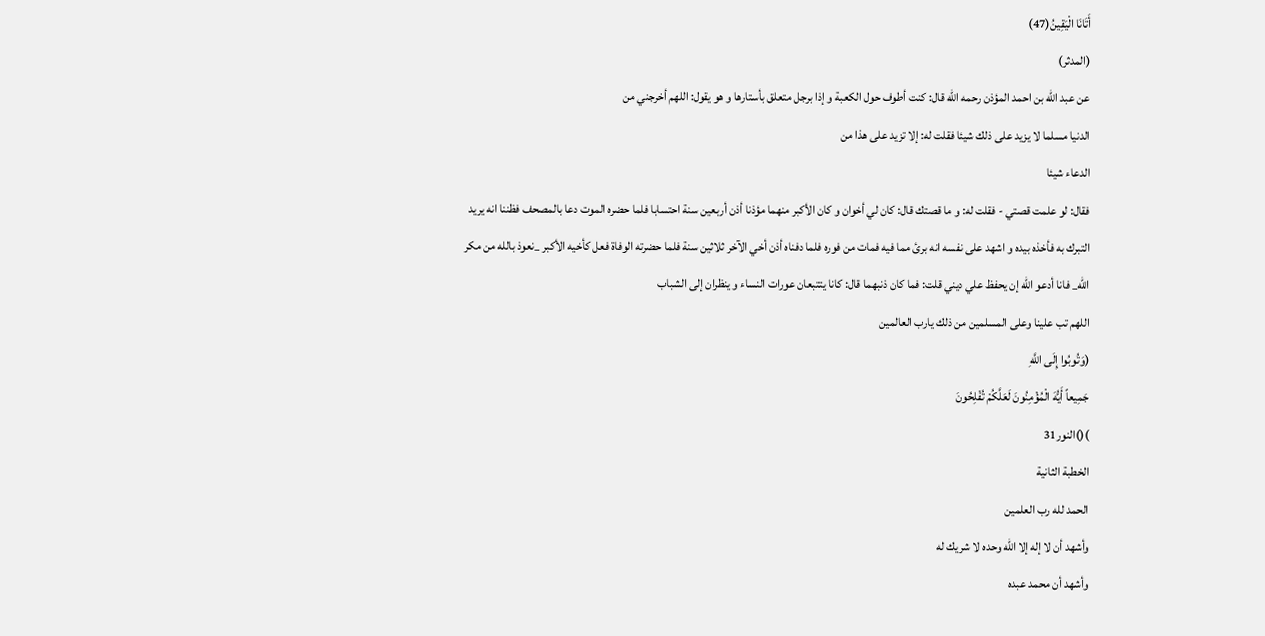أَتَانَا الْيَقِينُ(47)
(المدثر)
عن عبد الله بن احمد المؤذن رحمه الله قال: كنت أطوف حول الكعبة و إذا برجل متعلق بأستارها و هو يقول: اللهم أخرجني من
الدنيا مسلما لا يزيد على ذلك شيئا فقلت له: إلا تزيد على هذا من
الدعاء شيئا
فقال: لو علمت قصتي - فقلت له: و ما قصتك قال: كان لي أخوان و كان الأكبر منهما مؤذنا أذن أربعين سنة احتسابا فلما حضره الموت دعا بالمصحف فظننا انه يريد التبرك به فأخذه بيده و اشهد على نفسه انه برئ مما فيه فمات من فوره فلما دفناه أذن أخي الآخر ثلاثين سنة فلما حضرته الوفاة فعل كأخيه الأكبر _نعوذ بالله من مكر الله_ فانا أدعو الله إن يحفظ علي ديني قلت: فما كان ذنبهما قال: كانا يتتبعان عورات النساء و ينظران إلى الشباب
اللهم تب علينا وعلى المسلمين من ذلك يارب العالمين
(وَتُوبُوا إِلَى اللَّهِ
جَمِيعاً أَيُّهَ الْمُؤْمِنُونَ لَعَلَّكُمْ تُفْلِحُونَ
)()النور31
الخطبة الثانية
الحمد لله رب العلمين
وأشهد أن لا إله إلا الله وحده لا شريك له
وأشهد أن محمد عبده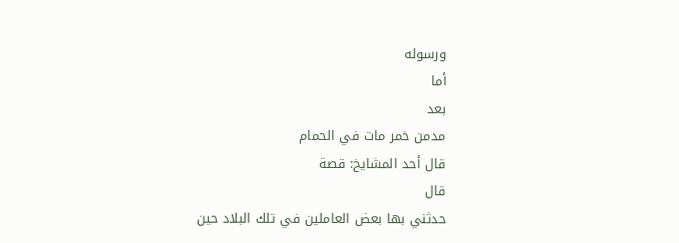ورسوله
أما
بعد
مدمن خمر مات في الحمام
قال أحد المشايخ: قصة
قال
حدثني بها بعض العاملين في تلك البلاد حين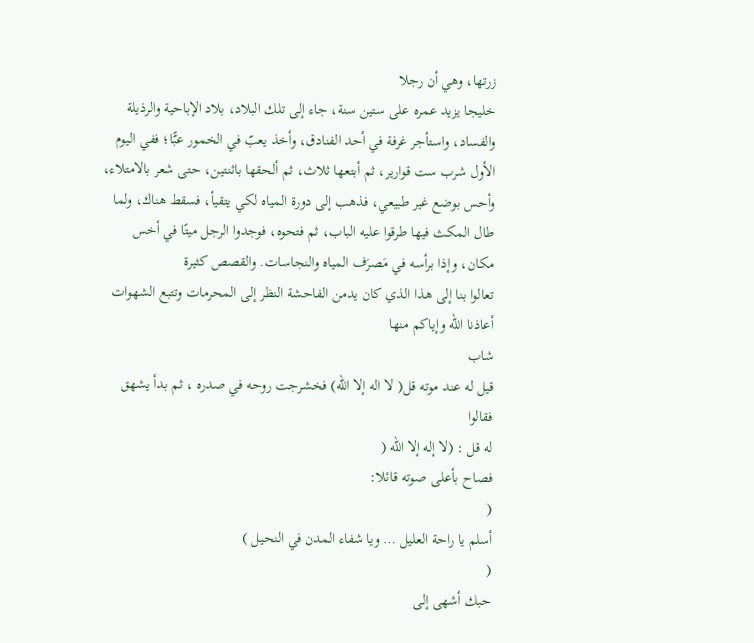زرتها، وهي أن رجلا
خليجا يزيد عمره على ستين سنة، جاء إلى تلك البلاد، بلاد الإباحية والرذيلة والفساد، واستأجر غرفة في أحد الفنادق، وأخذ يعبّ في الخمور عبًّا؛ ففي اليوم الأول شرب ست قوارير، ثم أبتعها ثلاث، ثم ألحقها باثنتين، حتى شعر بالامتلاء، وأحس بوضع غير طبيعي، فذهب إلى دورة المياه لكي يتقيأ، فسقط هناك، ولما طال المكث فيها طرقوا عليه الباب، ثم فتحوه، فوجدوا الرجل ميتًا في أخس مكان، وإذا برأسه في مَصرَف المياه والنجاسات. والقصص كثيرة
تعالوا بنا إلى هذا الذي كان يدمن الفاحشة النظر إلى المحرمات وتتبع الشهوات
أعاذنا الله وإياكم منها
شاب
قيل له عند موته قل( لا اله إلا الله) فخشرجت روحه في صدره ، ثم بدأ يشهق فقالوا
له قل : (لا إله إلا الله (
فصاح بأعلى صوته قائلا:
(
أسلم يا راحة العليل … ويا شفاء المدن في النحيل )
(
حبك أشهى إلى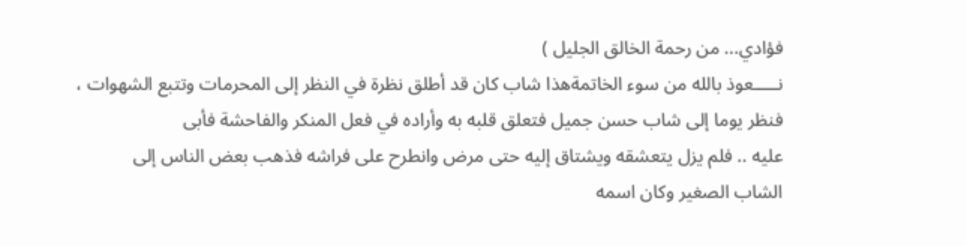فؤادي... من رحمة الخالق الجليل )
نـــــعوذ بالله من سوء الخاتمةهذا شاب كان قد أطلق نظرة في النظر إلى المحرمات وتتبع الشهوات ،
فنظر يوما إلى شاب حسن جميل فتعلق قلبه به وأراده في فعل المنكر والفاحشة فأبى
عليه .. فلم يزل يتعشقه ويشتاق إليه حتى مرض وانطرح على فراشه فذهب بعض الناس إلى
الشاب الصغير وكان اسمه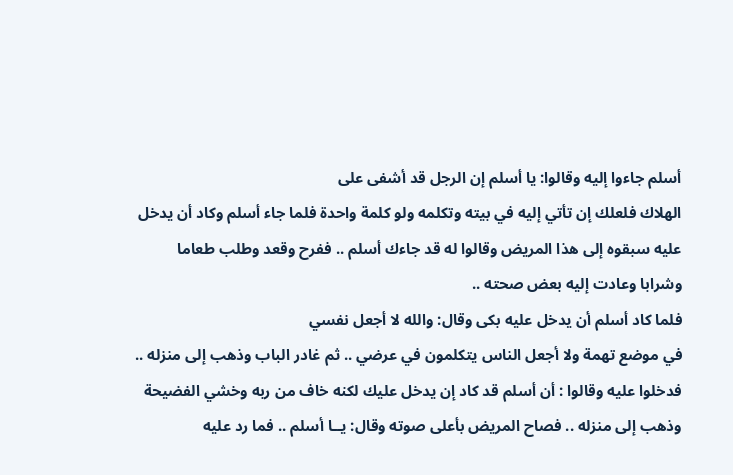أسلم جاءوا إليه وقالوا: يا أسلم إن الرجل قد أشفى على
الهلاك فلعلك إن تأتي إليه في بيته وتكلمه ولو كلمة واحدة فلما جاء أسلم وكاد أن يدخل
عليه سبقوه إلى هذا المريض وقالوا له قد جاءك أسلم .. ففرح وقعد وطلب طعاما
وشرابا وعادت إليه بعض صحته ..
فلما كاد أسلم أن يدخل عليه بكى وقال: والله لا أجعل نفسي
في موضع تهمة ولا أجعل الناس يتكلمون في عرضي .. ثم غادر الباب وذهب إلى منزله ..
فدخلوا عليه وقالوا : أن أسلم قد كاد إن يدخل عليك لكنه خاف من ربه وخشي الفضيحة
وذهب إلى منزله .. فصاح المريض بأعلى صوته وقال: يــا أسلم .. فما رد عليه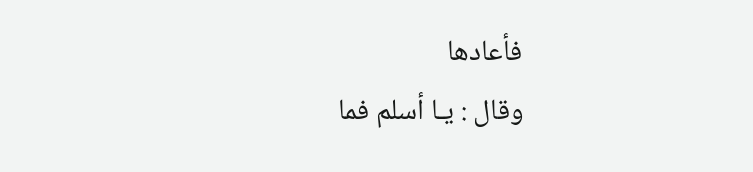فأعادها
وقال : يـا أسلم فما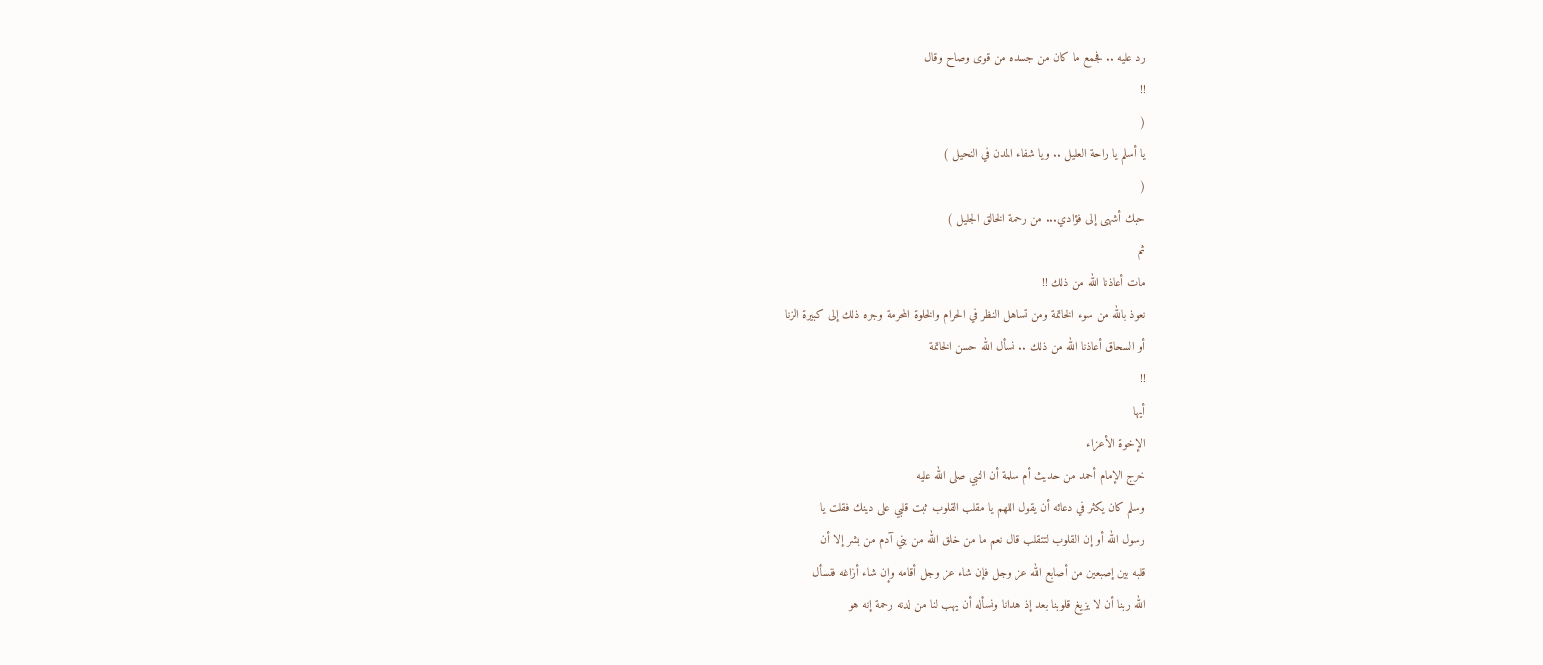رد عليه .. فجمع ما كان من جسده من قوى وصاح وقال
!!
(
يا أسلم يا راحة العليل .. ويا شفاء المدن في النحيل )
(
حبك أشهى إلى فؤادي... من رحمة الخالق الجليل )
ثم
مات أعاذنا الله من ذلك !!
نعوذ بالله من سوء الخاتمة ومن تساهل النظر في الحرام والخلوة المحرمة وجره ذلك إلى كبيرة الزنا
أو السحاق أعاذنا الله من ذلك .. نسأل الله حسن الخاتمة
!!
أيها
الإخوة الأعزاء
خرج الإمام أحمد من حديث أم سلمة أن النبي صلى الله عليه
وسلم كان يكثر في دعائه أن يقول اللهم يا مقلب القلوب ثبت قلبي على دينك فقلت يا
رسول الله أو إن القلوب لتتقلب قال نعم ما من خلق الله من بني آدم من بشر إلا أن
قلبه بين إصبعين من أصابع الله عز وجل فإن شاء عز وجل أقامه وإن شاء أزاغه فنسأل
الله ربنا أن لا يزيغ قلوبنا بعد إذ هدانا ونسأله أن يهب لنا من لدنه رحمة إنه هو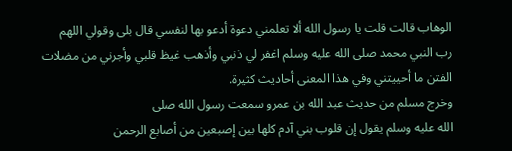الوهاب قالت قلت يا رسول الله ألا تعلمني دعوة أدعو بها لنفسي قال بلى وقولي اللهم
رب النبي محمد صلى الله عليه وسلم اغفر لي ذنبي وأذهب غيظ قلبي وأجرني من مضلات
الفتن ما أحييتني وفي هذا المعنى أحاديث كثيرة.
وخرج مسلم من حديث عبد الله بن عمرو سمعت رسول الله صلى
الله عليه وسلم يقول إن قلوب بني آدم كلها بين إصبعين من أصابع الرحمن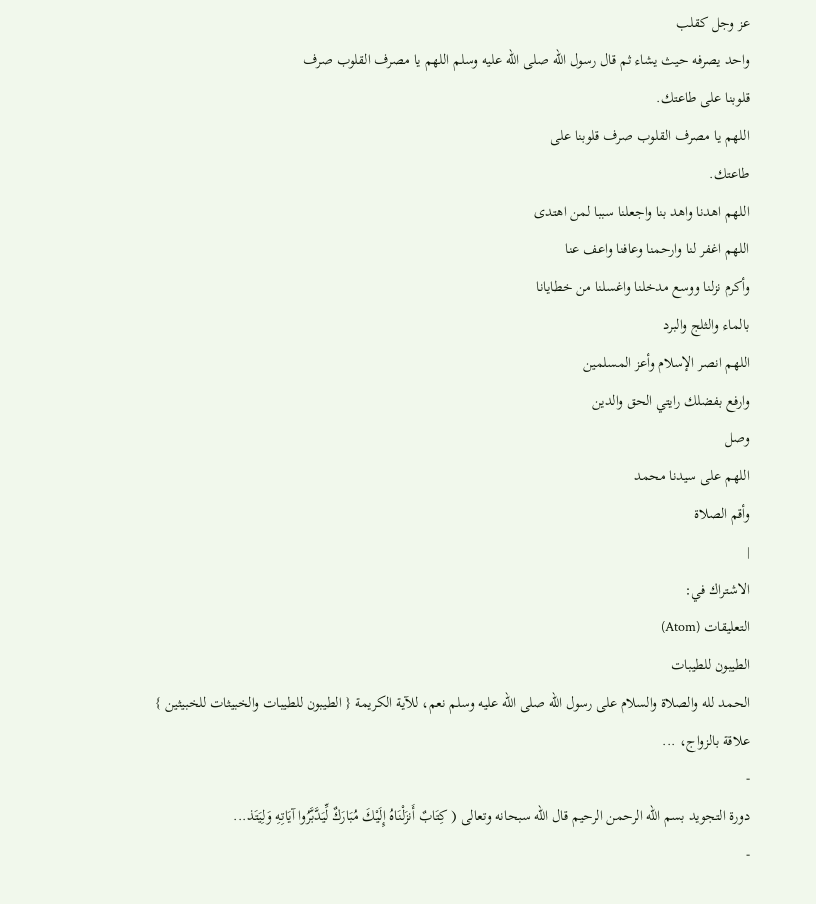عز وجل كقلب
واحد يصرفه حيث يشاء ثم قال رسول الله صلى الله عليه وسلم اللهم يا مصرف القلوب صرف
قلوبنا على طاعتك.
اللهم يا مصرف القلوب صرف قلوبنا على
طاعتك.
اللهم اهدنا واهد بنا واجعلنا سببا لمن اهتدى
اللهم اغفر لنا وارحمنا وعافنا واعف عنا
وأكرم نزلنا ووسع مدخلنا واغسلنا من خطايانا
بالماء والثلج والبرد
اللهم انصر الإسلام وأعز المسلمين
وارفع بفضلك رايتي الحق والدين
وصل
اللهم على سيدنا محمد
وأقم الصلاة
|
الاشتراك في:
التعليقات (Atom)
الطيبون للطيبات
الحمد لله والصلاة والسلام على رسول الله صلى الله عليه وسلم نعم، للآية الكريمة { الطيبون للطيبات والخبيثات للخبيثين } علاقة بالزواج، ...
-
دورة التجويد بسم الله الرحمن الرحيم قال الله سبحانه وتعالى ( كِتَابٌ أَنزَلْنَاهُ إِلَيْكَ مُبَارَكٌ لِّيَدَّبَّرُوا آيَاتِهِ وَلِيَتَذ...
-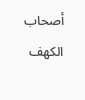أصحاب الكهف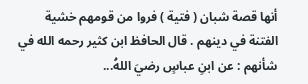أنها قصة شبان ( فتية ) فروا من قومهم خشية الفتنة في دينهم . قال الحافظ ابن كثير رحمه الله في شأنهم : عن ابنِ عباسٍ رضيَ اللهُ...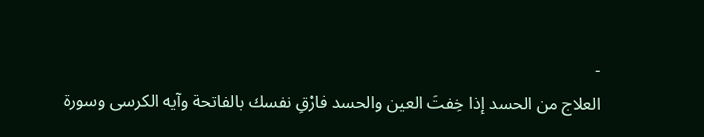-
العلاج من الحسد إذا خِفتَ العين والحسد فارْقِ نفسك بالفاتحة وآيه الكرسى وسورة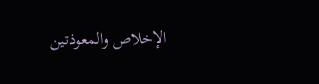الإخلاص والمعوذتين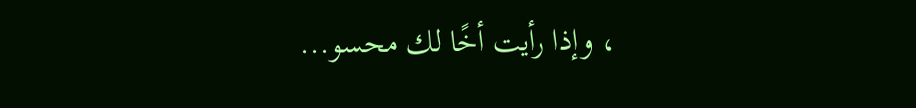، وإذا رأيت أخًا لك محسو...